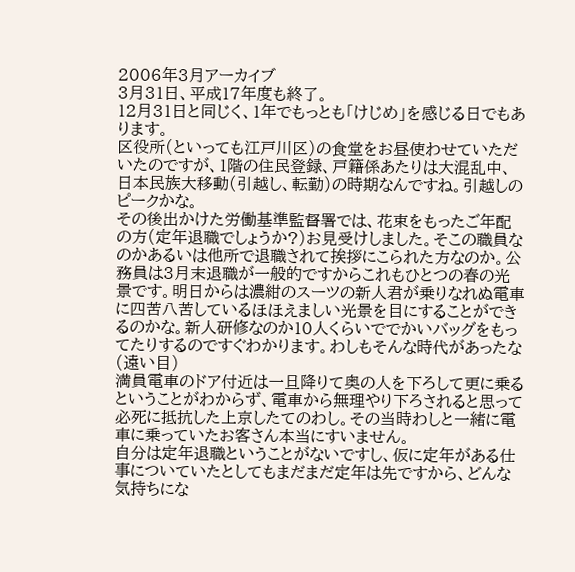2006年3月アーカイブ
3月31日、平成17年度も終了。
12月31日と同じく、1年でもっとも「けじめ」を感じる日でもあります。
区役所(といっても江戸川区)の食堂をお昼使わせていただいたのですが、1階の住民登録、戸籍係あたりは大混乱中、日本民族大移動(引越し、転勤)の時期なんですね。引越しのピークかな。
その後出かけた労働基準監督署では、花束をもったご年配の方(定年退職でしょうか?)お見受けしました。そこの職員なのかあるいは他所で退職されて挨拶にこられた方なのか。公務員は3月末退職が一般的ですからこれもひとつの春の光景です。明日からは濃紺のスーツの新人君が乗りなれぬ電車に四苦八苦しているほほえましい光景を目にすることができるのかな。新人研修なのか10人くらいででかいバッグをもってたりするのですぐわかります。わしもそんな時代があったな(遠い目)
満員電車のドア付近は一旦降りて奥の人を下ろして更に乗るということがわからず、電車から無理やり下ろされると思って必死に抵抗した上京したてのわし。その当時わしと一緒に電車に乗っていたお客さん本当にすいません。
自分は定年退職ということがないですし、仮に定年がある仕事についていたとしてもまだまだ定年は先ですから、どんな気持ちにな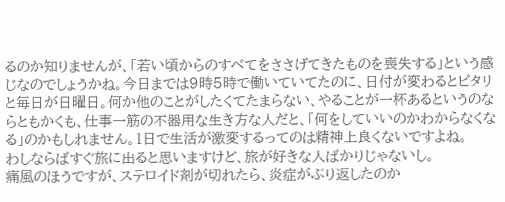るのか知りませんが、「若い頃からのすべてをささげてきたものを喪失する」という感じなのでしょうかね。今日までは9時5時で働いていてたのに、日付が変わるとピタリと毎日が日曜日。何か他のことがしたくてたまらない、やることが一杯あるというのならともかくも、仕事一筋の不器用な生き方な人だと、「何をしていいのかわからなくなる」のかもしれません。1日で生活が激変するってのは精神上良くないですよね。
わしならばすぐ旅に出ると思いますけど、旅が好きな人ばかりじゃないし。
痛風のほうですが、ステロイド剤が切れたら、炎症がぶり返したのか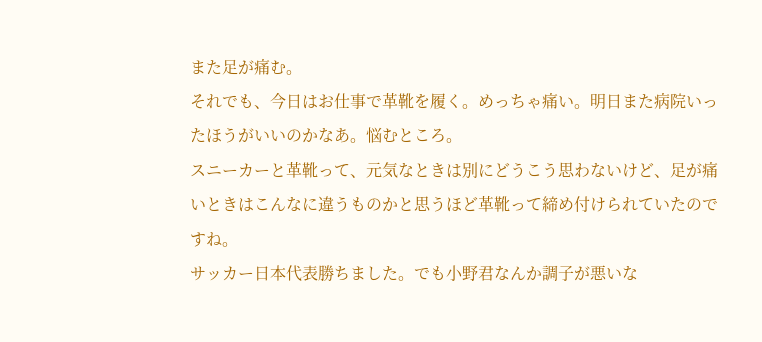また足が痛む。
それでも、今日はお仕事で革靴を履く。めっちゃ痛い。明日また病院いったほうがいいのかなあ。悩むところ。
スニーカーと革靴って、元気なときは別にどうこう思わないけど、足が痛いときはこんなに違うものかと思うほど革靴って締め付けられていたのですね。
サッカー日本代表勝ちました。でも小野君なんか調子が悪いな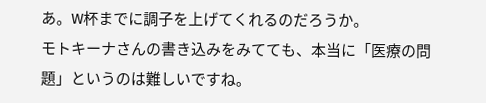あ。W杯までに調子を上げてくれるのだろうか。
モトキーナさんの書き込みをみてても、本当に「医療の問題」というのは難しいですね。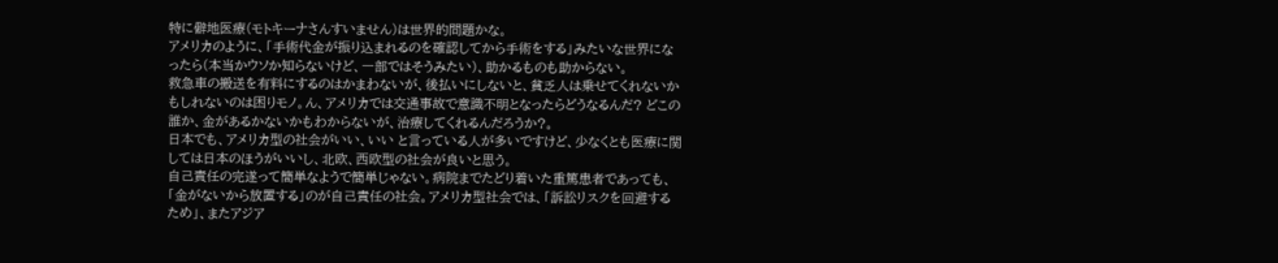特に僻地医療(モトキーナさんすいません)は世界的問題かな。
アメリカのように、「手術代金が振り込まれるのを確認してから手術をする」みたいな世界になったら(本当かウソか知らないけど、一部ではそうみたい)、助かるものも助からない。
救急車の搬送を有料にするのはかまわないが、後払いにしないと、貧乏人は乗せてくれないかもしれないのは困りモノ。ん、アメリカでは交通事故で意識不明となったらどうなるんだ? どこの誰か、金があるかないかもわからないが、治療してくれるんだろうか?。
日本でも、アメリカ型の社会がいい、いい と言っている人が多いですけど、少なくとも医療に関しては日本のほうがいいし、北欧、西欧型の社会が良いと思う。
自己責任の完遂って簡単なようで簡単じゃない。病院までたどり着いた重篤患者であっても、「金がないから放置する」のが自己責任の社会。アメリカ型社会では、「訴訟リスクを回避するため」、またアジア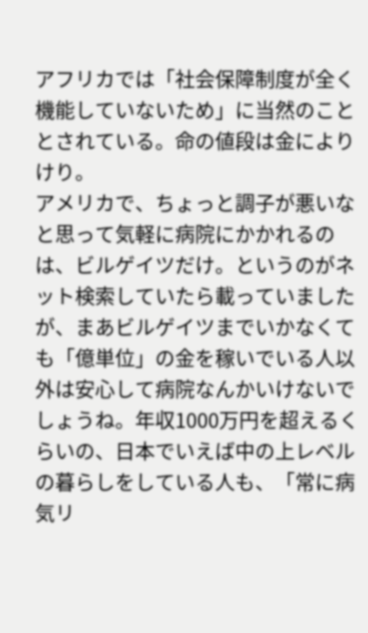アフリカでは「社会保障制度が全く機能していないため」に当然のこととされている。命の値段は金によりけり。
アメリカで、ちょっと調子が悪いなと思って気軽に病院にかかれるのは、ビルゲイツだけ。というのがネット検索していたら載っていましたが、まあビルゲイツまでいかなくても「億単位」の金を稼いでいる人以外は安心して病院なんかいけないでしょうね。年収1000万円を超えるくらいの、日本でいえば中の上レベルの暮らしをしている人も、「常に病気リ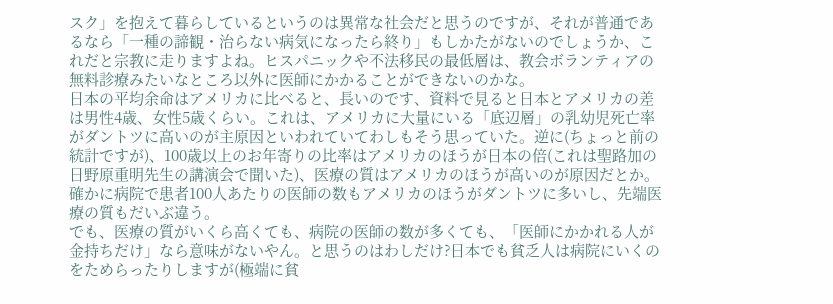スク」を抱えて暮らしているというのは異常な社会だと思うのですが、それが普通であるなら「一種の諦観・治らない病気になったら終り」もしかたがないのでしょうか、これだと宗教に走りますよね。ヒスパニックや不法移民の最低層は、教会ボランティアの無料診療みたいなところ以外に医師にかかることができないのかな。
日本の平均余命はアメリカに比べると、長いのです、資料で見ると日本とアメリカの差は男性4歳、女性5歳くらい。これは、アメリカに大量にいる「底辺層」の乳幼児死亡率がダントツに高いのが主原因といわれていてわしもそう思っていた。逆に(ちょっと前の統計ですが)、100歳以上のお年寄りの比率はアメリカのほうが日本の倍(これは聖路加の日野原重明先生の講演会で聞いた)、医療の質はアメリカのほうが高いのが原因だとか。確かに病院で患者100人あたりの医師の数もアメリカのほうがダントツに多いし、先端医療の質もだいぶ違う。
でも、医療の質がいくら高くても、病院の医師の数が多くても、「医師にかかれる人が金持ちだけ」なら意味がないやん。と思うのはわしだけ?日本でも貧乏人は病院にいくのをためらったりしますが(極端に貧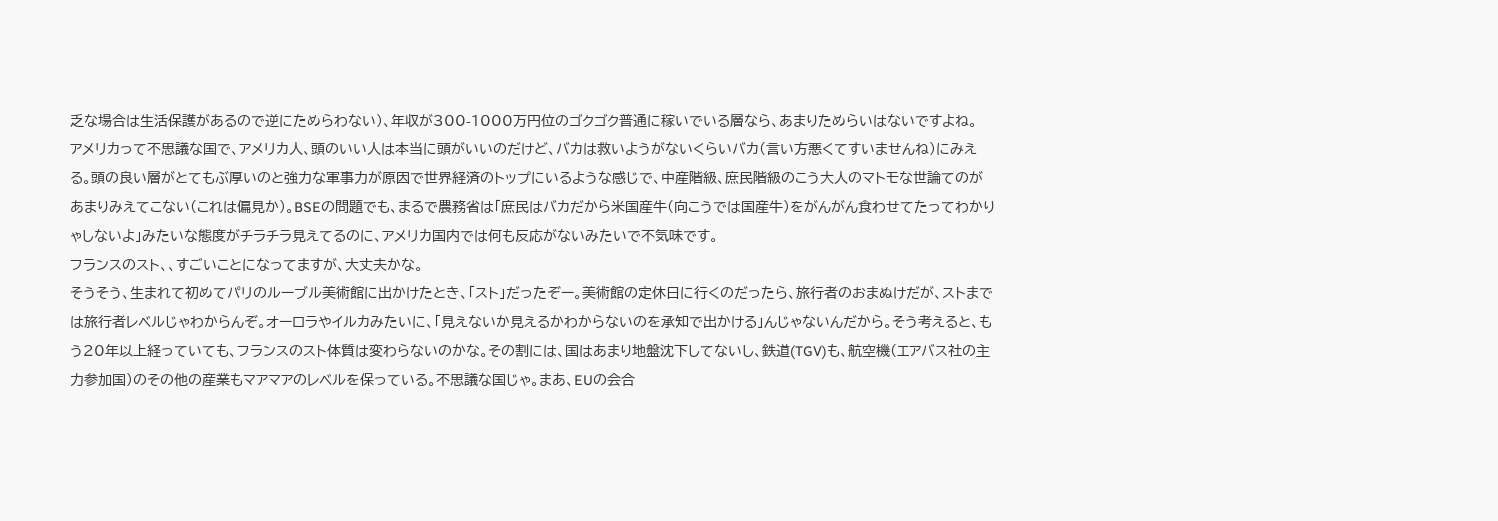乏な場合は生活保護があるので逆にためらわない)、年収が300-1000万円位のゴクゴク普通に稼いでいる層なら、あまりためらいはないですよね。
アメリカって不思議な国で、アメリカ人、頭のいい人は本当に頭がいいのだけど、バカは救いようがないくらいバカ(言い方悪くてすいませんね)にみえる。頭の良い層がとてもぶ厚いのと強力な軍事力が原因で世界経済のトップにいるような感じで、中産階級、庶民階級のこう大人のマトモな世論てのがあまりみえてこない(これは偏見か)。BSEの問題でも、まるで農務省は「庶民はバカだから米国産牛(向こうでは国産牛)をがんがん食わせてたってわかりゃしないよ」みたいな態度がチラチラ見えてるのに、アメリカ国内では何も反応がないみたいで不気味です。
フランスのスト、、すごいことになってますが、大丈夫かな。
そうそう、生まれて初めてパリのルーブル美術館に出かけたとき、「スト」だったぞー。美術館の定休日に行くのだったら、旅行者のおまぬけだが、ストまでは旅行者レベルじゃわからんぞ。オーロラやイルカみたいに、「見えないか見えるかわからないのを承知で出かける」んじゃないんだから。そう考えると、もう20年以上経っていても、フランスのスト体質は変わらないのかな。その割には、国はあまり地盤沈下してないし、鉄道(TGV)も、航空機(エアバス社の主力参加国)のその他の産業もマアマアのレベルを保っている。不思議な国じゃ。まあ、EUの会合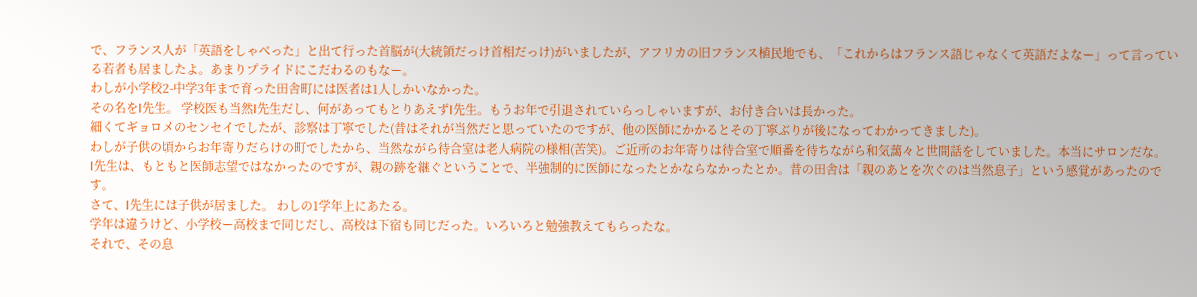で、フランス人が「英語をしゃべった」と出て行った首脳が(大統領だっけ首相だっけ)がいましたが、アフリカの旧フランス植民地でも、「これからはフランス語じゃなくて英語だよなー」って言っている若者も居ましたよ。あまりプライドにこだわるのもなー。
わしが小学校2-中学3年まで育った田舎町には医者は1人しかいなかった。
その名をI先生。 学校医も当然I先生だし、何があってもとりあえずI先生。もうお年で引退されていらっしゃいますが、お付き合いは長かった。
細くてギョロメのセンセイでしたが、診察は丁寧でした(昔はそれが当然だと思っていたのですが、他の医師にかかるとその丁寧ぶりが後になってわかってきました)。
わしが子供の頃からお年寄りだらけの町でしたから、当然ながら待合室は老人病院の様相(苦笑)。ご近所のお年寄りは待合室で順番を待ちながら和気藹々と世間話をしていました。本当にサロンだな。
I先生は、もともと医師志望ではなかったのですが、親の跡を継ぐということで、半強制的に医師になったとかならなかったとか。昔の田舎は「親のあとを次ぐのは当然息子」という感覚があったのです。
さて、I先生には子供が居ました。 わしの1学年上にあたる。
学年は違うけど、小学校ー高校まで同じだし、高校は下宿も同じだった。いろいろと勉強教えてもらったな。
それで、その息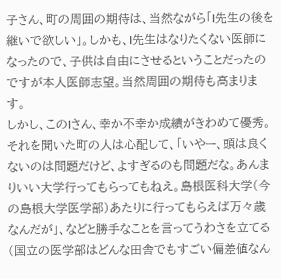子さん、町の周囲の期待は、当然ながら「I先生の後を継いで欲しい」。しかも、I先生はなりたくない医師になったので、子供は自由にさせるということだったのですが本人医師志望。当然周囲の期待も高まります。
しかし、このIさん、幸か不幸か成績がきわめて優秀。それを聞いた町の人は心配して、「いやー、頭は良くないのは問題だけど、よすぎるのも問題だな。あんまりいい大学行ってもらってもねえ。島根医科大学(今の島根大学医学部)あたりに行ってもらえば万々歳なんだが」、などと勝手なことを言ってうわさを立てる(国立の医学部はどんな田舎でもすごい偏差値なん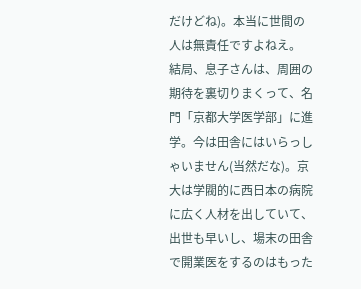だけどね)。本当に世間の人は無責任ですよねえ。
結局、息子さんは、周囲の期待を裏切りまくって、名門「京都大学医学部」に進学。今は田舎にはいらっしゃいません(当然だな)。京大は学閥的に西日本の病院に広く人材を出していて、出世も早いし、場末の田舎で開業医をするのはもった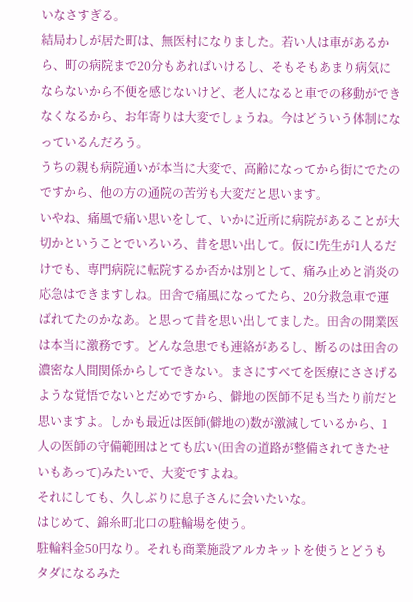いなさすぎる。
結局わしが居た町は、無医村になりました。若い人は車があるから、町の病院まで20分もあればいけるし、そもそもあまり病気にならないから不便を感じないけど、老人になると車での移動ができなくなるから、お年寄りは大変でしょうね。今はどういう体制になっているんだろう。
うちの親も病院通いが本当に大変で、高齢になってから街にでたのですから、他の方の通院の苦労も大変だと思います。
いやね、痛風で痛い思いをして、いかに近所に病院があることが大切かということでいろいろ、昔を思い出して。仮にI先生が1人るだけでも、専門病院に転院するか否かは別として、痛み止めと消炎の応急はできますしね。田舎で痛風になってたら、20分救急車で運ばれてたのかなあ。と思って昔を思い出してました。田舎の開業医は本当に激務です。どんな急患でも連絡があるし、断るのは田舎の濃密な人間関係からしてできない。まさにすべてを医療にささげるような覚悟でないとだめですから、僻地の医師不足も当たり前だと思いますよ。しかも最近は医師(僻地の)数が激減しているから、1人の医師の守備範囲はとても広い(田舎の道路が整備されてきたせいもあって)みたいで、大変ですよね。
それにしても、久しぶりに息子さんに会いたいな。
はじめて、錦糸町北口の駐輪場を使う。
駐輪料金50円なり。それも商業施設アルカキットを使うとどうもタダになるみた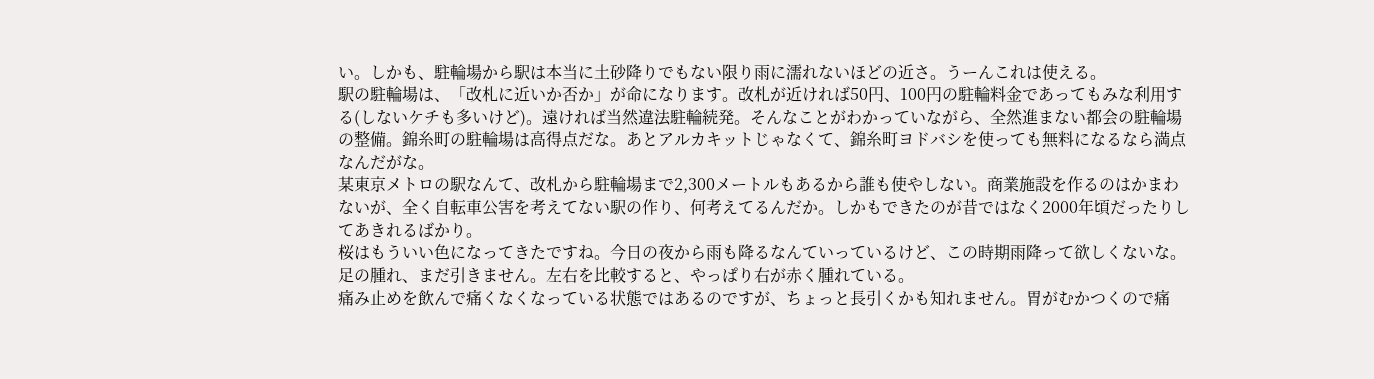い。しかも、駐輪場から駅は本当に土砂降りでもない限り雨に濡れないほどの近さ。うーんこれは使える。
駅の駐輪場は、「改札に近いか否か」が命になります。改札が近ければ50円、100円の駐輪料金であってもみな利用する(しないケチも多いけど)。遠ければ当然違法駐輪続発。そんなことがわかっていながら、全然進まない都会の駐輪場の整備。錦糸町の駐輪場は高得点だな。あとアルカキットじゃなくて、錦糸町ヨドバシを使っても無料になるなら満点なんだがな。
某東京メトロの駅なんて、改札から駐輪場まで2,300メートルもあるから誰も使やしない。商業施設を作るのはかまわないが、全く自転車公害を考えてない駅の作り、何考えてるんだか。しかもできたのが昔ではなく2000年頃だったりしてあきれるばかり。
桜はもういい色になってきたですね。今日の夜から雨も降るなんていっているけど、この時期雨降って欲しくないな。
足の腫れ、まだ引きません。左右を比較すると、やっぱり右が赤く腫れている。
痛み止めを飲んで痛くなくなっている状態ではあるのですが、ちょっと長引くかも知れません。胃がむかつくので痛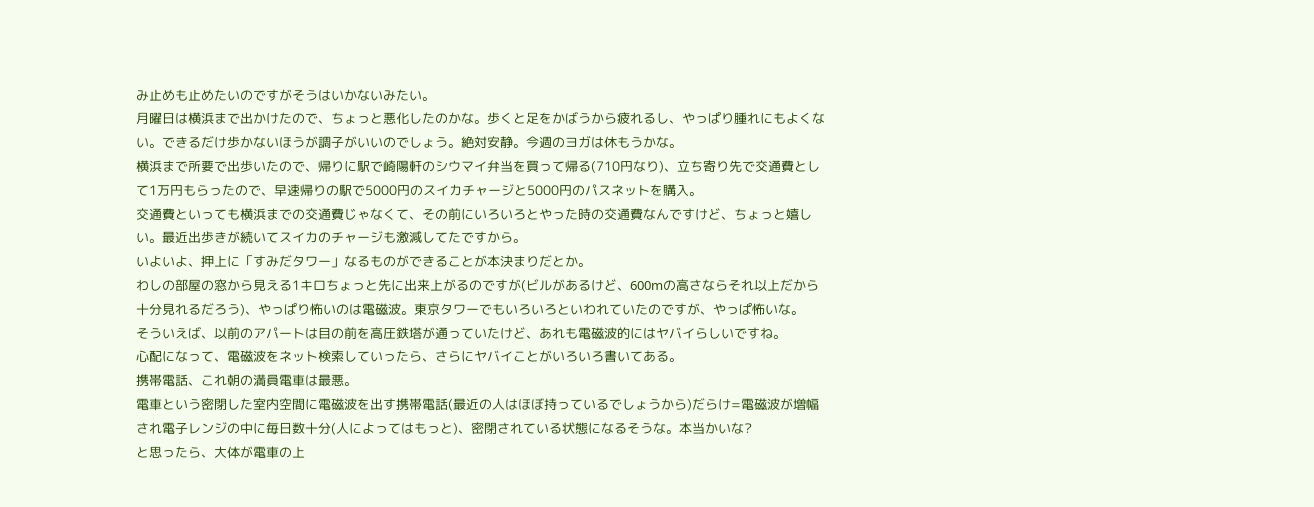み止めも止めたいのですがそうはいかないみたい。
月曜日は横浜まで出かけたので、ちょっと悪化したのかな。歩くと足をかばうから疲れるし、やっぱり腫れにもよくない。できるだけ歩かないほうが調子がいいのでしょう。絶対安静。今週のヨガは休もうかな。
横浜まで所要で出歩いたので、帰りに駅で崎陽軒のシウマイ弁当を買って帰る(710円なり)、立ち寄り先で交通費として1万円もらったので、早速帰りの駅で5000円のスイカチャージと5000円のパスネットを購入。
交通費といっても横浜までの交通費じゃなくて、その前にいろいろとやった時の交通費なんですけど、ちょっと嬉しい。最近出歩きが続いてスイカのチャージも激減してたですから。
いよいよ、押上に「すみだタワー」なるものができることが本決まりだとか。
わしの部屋の窓から見える1キロちょっと先に出来上がるのですが(ビルがあるけど、600mの高さならそれ以上だから十分見れるだろう)、やっぱり怖いのは電磁波。東京タワーでもいろいろといわれていたのですが、やっぱ怖いな。
そういえば、以前のアパートは目の前を高圧鉄塔が通っていたけど、あれも電磁波的にはヤバイらしいですね。
心配になって、電磁波をネット検索していったら、さらにヤバイことがいろいろ書いてある。
携帯電話、これ朝の満員電車は最悪。
電車という密閉した室内空間に電磁波を出す携帯電話(最近の人はほぼ持っているでしょうから)だらけ=電磁波が増幅され電子レンジの中に毎日数十分(人によってはもっと)、密閉されている状態になるそうな。本当かいな?
と思ったら、大体が電車の上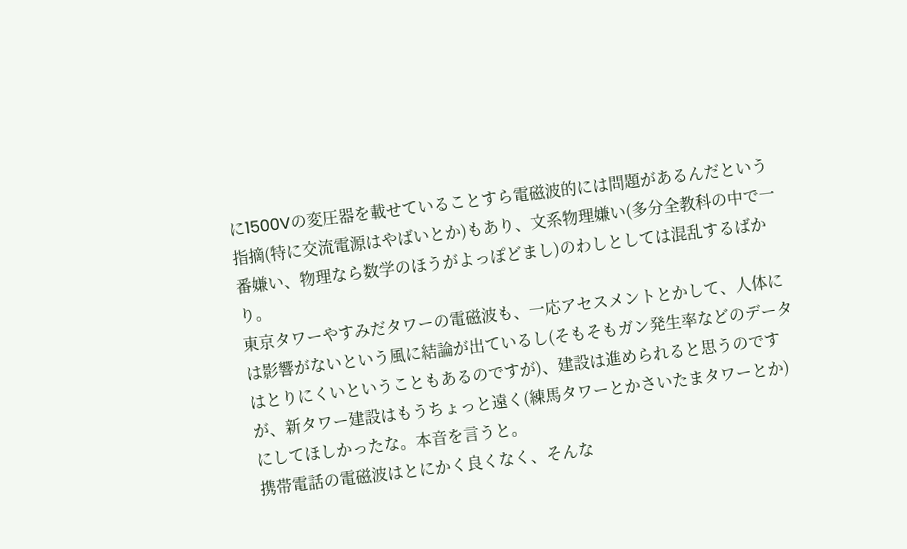に1500Vの変圧器を載せていることすら電磁波的には問題があるんだという指摘(特に交流電源はやばいとか)もあり、文系物理嫌い(多分全教科の中で一番嫌い、物理なら数学のほうがよっぽどまし)のわしとしては混乱するばかり。
東京タワーやすみだタワーの電磁波も、一応アセスメントとかして、人体には影響がないという風に結論が出ているし(そもそもガン発生率などのデータはとりにくいということもあるのですが)、建設は進められると思うのですが、新タワー建設はもうちょっと遠く(練馬タワーとかさいたまタワーとか)にしてほしかったな。本音を言うと。
携帯電話の電磁波はとにかく良くなく、そんな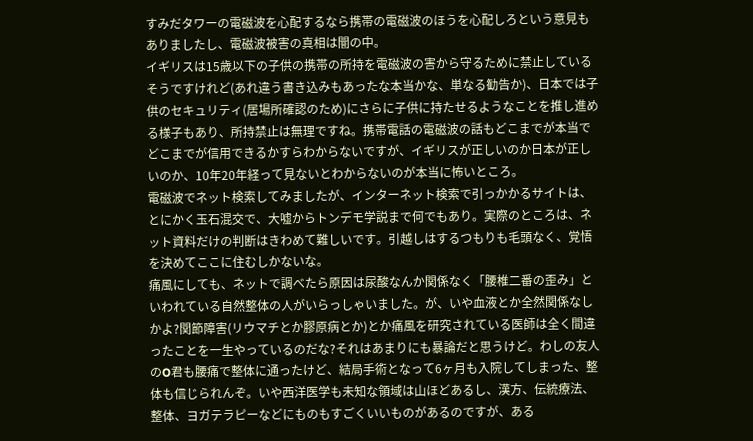すみだタワーの電磁波を心配するなら携帯の電磁波のほうを心配しろという意見もありましたし、電磁波被害の真相は闇の中。
イギリスは15歳以下の子供の携帯の所持を電磁波の害から守るために禁止しているそうですけれど(あれ違う書き込みもあったな本当かな、単なる勧告か)、日本では子供のセキュリティ(居場所確認のため)にさらに子供に持たせるようなことを推し進める様子もあり、所持禁止は無理ですね。携帯電話の電磁波の話もどこまでが本当でどこまでが信用できるかすらわからないですが、イギリスが正しいのか日本が正しいのか、10年20年経って見ないとわからないのが本当に怖いところ。
電磁波でネット検索してみましたが、インターネット検索で引っかかるサイトは、とにかく玉石混交で、大嘘からトンデモ学説まで何でもあり。実際のところは、ネット資料だけの判断はきわめて難しいです。引越しはするつもりも毛頭なく、覚悟を決めてここに住むしかないな。
痛風にしても、ネットで調べたら原因は尿酸なんか関係なく「腰椎二番の歪み」といわれている自然整体の人がいらっしゃいました。が、いや血液とか全然関係なしかよ?関節障害(リウマチとか膠原病とか)とか痛風を研究されている医師は全く間違ったことを一生やっているのだな?それはあまりにも暴論だと思うけど。わしの友人のO君も腰痛で整体に通ったけど、結局手術となって6ヶ月も入院してしまった、整体も信じられんぞ。いや西洋医学も未知な領域は山ほどあるし、漢方、伝統療法、整体、ヨガテラピーなどにものもすごくいいものがあるのですが、ある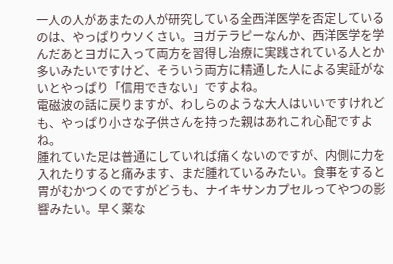一人の人があまたの人が研究している全西洋医学を否定しているのは、やっぱりウソくさい。ヨガテラピーなんか、西洋医学を学んだあとヨガに入って両方を習得し治療に実践されている人とか多いみたいですけど、そういう両方に精通した人による実証がないとやっぱり「信用できない」ですよね。
電磁波の話に戻りますが、わしらのような大人はいいですけれども、やっぱり小さな子供さんを持った親はあれこれ心配ですよね。
腫れていた足は普通にしていれば痛くないのですが、内側に力を入れたりすると痛みます、まだ腫れているみたい。食事をすると胃がむかつくのですがどうも、ナイキサンカプセルってやつの影響みたい。早く薬な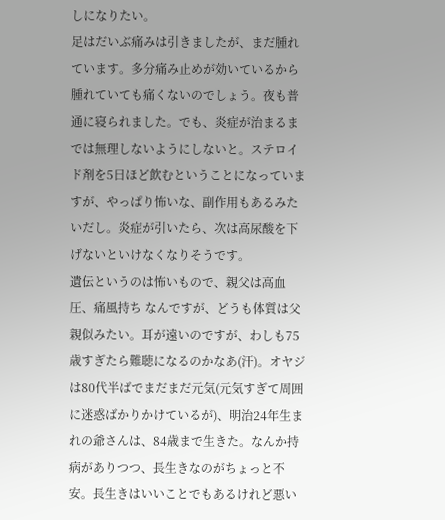しになりたい。
足はだいぶ痛みは引きましたが、まだ腫れています。多分痛み止めが効いているから腫れていても痛くないのでしょう。夜も普通に寝られました。でも、炎症が治まるまでは無理しないようにしないと。ステロイド剤を5日ほど飲むということになっていますが、やっぱり怖いな、副作用もあるみたいだし。炎症が引いたら、次は高尿酸を下げないといけなくなりそうです。
遺伝というのは怖いもので、親父は高血圧、痛風持ち なんですが、どうも体質は父親似みたい。耳が遠いのですが、わしも75歳すぎたら難聴になるのかなあ(汗)。オヤジは80代半ばでまだまだ元気(元気すぎて周囲に迷惑ばかりかけているが)、明治24年生まれの爺さんは、84歳まで生きた。なんか持病がありつつ、長生きなのがちょっと不安。長生きはいいことでもあるけれど悪い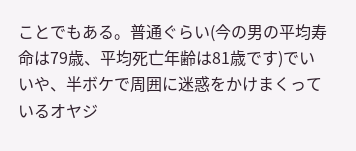ことでもある。普通ぐらい(今の男の平均寿命は79歳、平均死亡年齢は81歳です)でいいや、半ボケで周囲に迷惑をかけまくっているオヤジ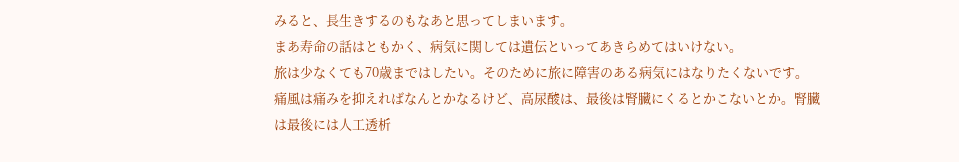みると、長生きするのもなあと思ってしまいます。
まあ寿命の話はともかく、病気に関しては遺伝といってあきらめてはいけない。
旅は少なくても70歳まではしたい。そのために旅に障害のある病気にはなりたくないです。
痛風は痛みを抑えればなんとかなるけど、高尿酸は、最後は腎臓にくるとかこないとか。腎臓は最後には人工透析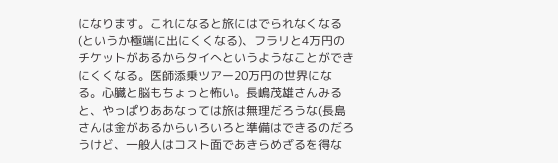になります。これになると旅にはでられなくなる(というか極端に出にくくなる)、フラリと4万円のチケットがあるからタイへというようなことができにくくなる。医師添乗ツアー20万円の世界になる。心臓と脳もちょっと怖い。長嶋茂雄さんみると、やっぱりああなっては旅は無理だろうな(長島さんは金があるからいろいろと準備はできるのだろうけど、一般人はコスト面であきらめざるを得な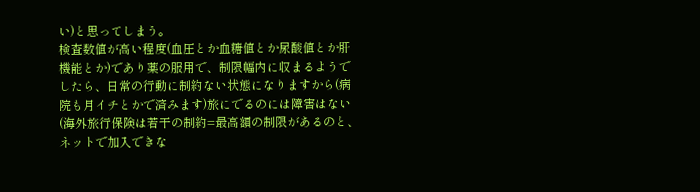い)と思ってしまう。
検査数値が高い程度(血圧とか血糖値とか尿酸値とか肝機能とか)であり薬の服用で、制限幅内に収まるようでしたら、日常の行動に制約ない状態になりますから(病院も月イチとかで済みます)旅にでるのには障害はない(海外旅行保険は若干の制約=最高額の制限があるのと、ネットで加入できな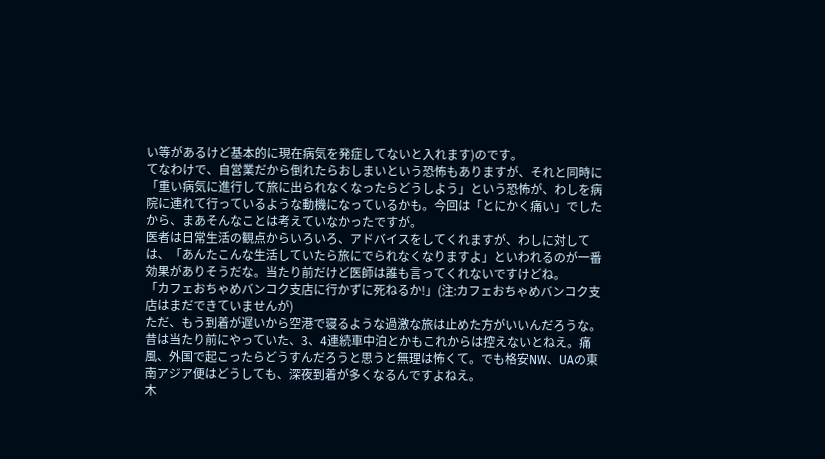い等があるけど基本的に現在病気を発症してないと入れます)のです。
てなわけで、自営業だから倒れたらおしまいという恐怖もありますが、それと同時に「重い病気に進行して旅に出られなくなったらどうしよう」という恐怖が、わしを病院に連れて行っているような動機になっているかも。今回は「とにかく痛い」でしたから、まあそんなことは考えていなかったですが。
医者は日常生活の観点からいろいろ、アドバイスをしてくれますが、わしに対しては、「あんたこんな生活していたら旅にでられなくなりますよ」といわれるのが一番効果がありそうだな。当たり前だけど医師は誰も言ってくれないですけどね。
「カフェおちゃめバンコク支店に行かずに死ねるか!」(注:カフェおちゃめバンコク支店はまだできていませんが)
ただ、もう到着が遅いから空港で寝るような過激な旅は止めた方がいいんだろうな。昔は当たり前にやっていた、3、4連続車中泊とかもこれからは控えないとねえ。痛風、外国で起こったらどうすんだろうと思うと無理は怖くて。でも格安NW、UAの東南アジア便はどうしても、深夜到着が多くなるんですよねえ。
木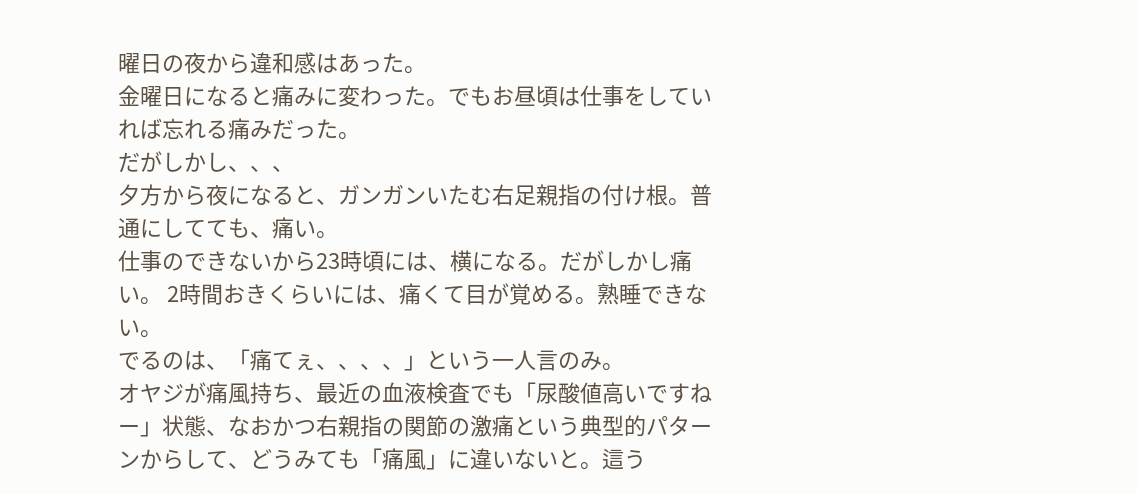曜日の夜から違和感はあった。
金曜日になると痛みに変わった。でもお昼頃は仕事をしていれば忘れる痛みだった。
だがしかし、、、
夕方から夜になると、ガンガンいたむ右足親指の付け根。普通にしてても、痛い。
仕事のできないから23時頃には、横になる。だがしかし痛い。 2時間おきくらいには、痛くて目が覚める。熟睡できない。
でるのは、「痛てぇ、、、、」という一人言のみ。
オヤジが痛風持ち、最近の血液検査でも「尿酸値高いですねー」状態、なおかつ右親指の関節の激痛という典型的パターンからして、どうみても「痛風」に違いないと。這う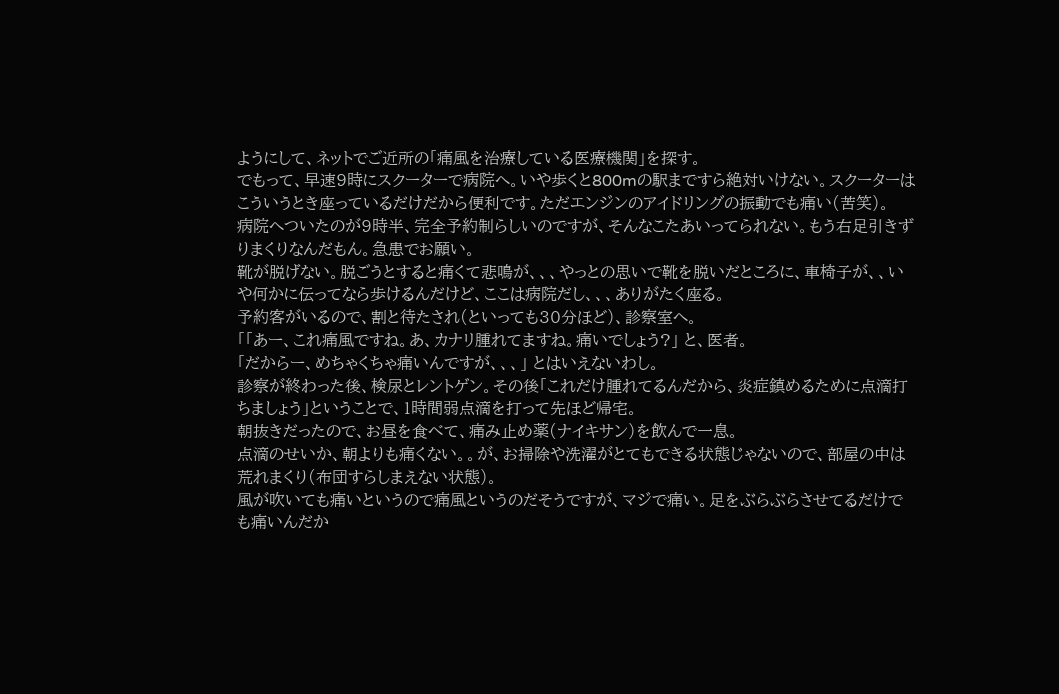ようにして、ネットでご近所の「痛風を治療している医療機関」を探す。
でもって、早速9時にスクーターで病院へ。いや歩くと800mの駅まですら絶対いけない。スクーターはこういうとき座っているだけだから便利です。ただエンジンのアイドリングの振動でも痛い(苦笑)。
病院へついたのが9時半、完全予約制らしいのですが、そんなこたあいってられない。もう右足引きずりまくりなんだもん。急患でお願い。
靴が脱げない。脱ごうとすると痛くて悲鳴が、、、やっとの思いで靴を脱いだところに、車椅子が、、いや何かに伝ってなら歩けるんだけど、ここは病院だし、、、ありがたく座る。
予約客がいるので、割と待たされ(といっても30分ほど)、診察室へ。
「「あー、これ痛風ですね。あ、カナリ腫れてますね。痛いでしょう?」 と、医者。
「だからー、めちゃくちゃ痛いんですが、、、」 とはいえないわし。
診察が終わった後、検尿とレントゲン。その後「これだけ腫れてるんだから、炎症鎮めるために点滴打ちましょう」ということで、1時間弱点滴を打って先ほど帰宅。
朝抜きだったので、お昼を食べて、痛み止め薬(ナイキサン)を飲んで一息。
点滴のせいか、朝よりも痛くない。。が、お掃除や洗濯がとてもできる状態じゃないので、部屋の中は荒れまくり(布団すらしまえない状態)。
風が吹いても痛いというので痛風というのだそうですが、マジで痛い。足をぶらぶらさせてるだけでも痛いんだか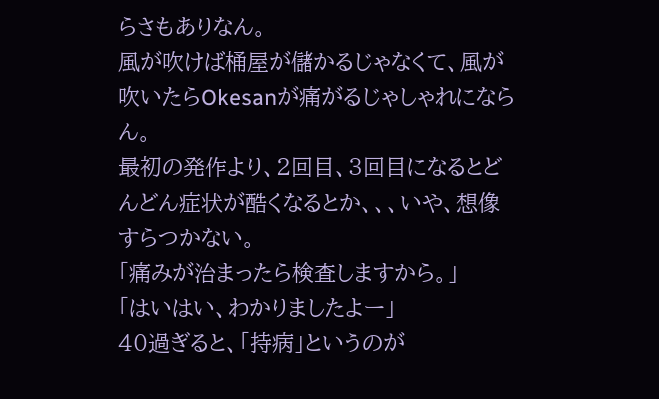らさもありなん。
風が吹けば桶屋が儲かるじゃなくて、風が吹いたらOkesanが痛がるじゃしゃれにならん。
最初の発作より、2回目、3回目になるとどんどん症状が酷くなるとか、、、いや、想像すらつかない。
「痛みが治まったら検査しますから。」
「はいはい、わかりましたよー」
40過ぎると、「持病」というのが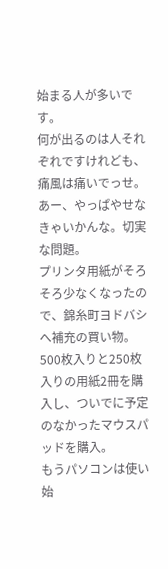始まる人が多いです。
何が出るのは人それぞれですけれども、痛風は痛いでっせ。
あー、やっぱやせなきゃいかんな。切実な問題。
プリンタ用紙がそろそろ少なくなったので、錦糸町ヨドバシへ補充の買い物。
500枚入りと250枚入りの用紙2冊を購入し、ついでに予定のなかったマウスパッドを購入。
もうパソコンは使い始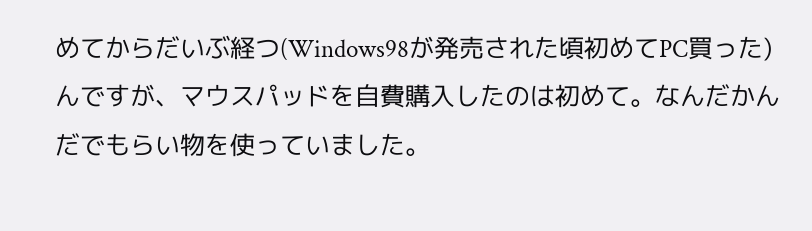めてからだいぶ経つ(Windows98が発売された頃初めてPC買った)んですが、マウスパッドを自費購入したのは初めて。なんだかんだでもらい物を使っていました。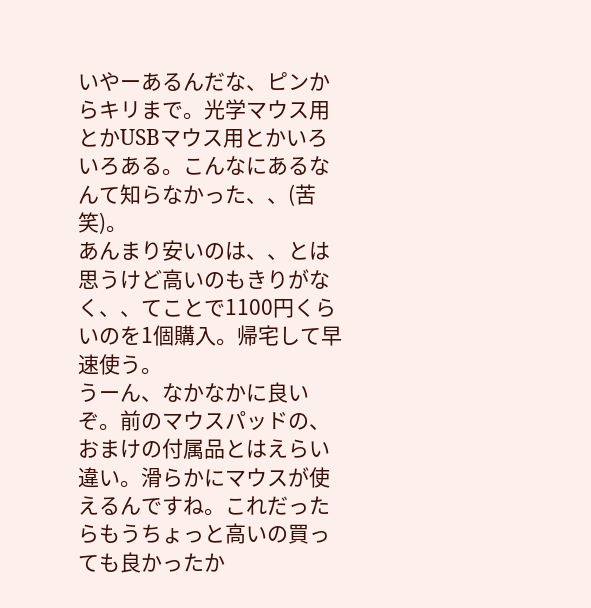いやーあるんだな、ピンからキリまで。光学マウス用とかUSBマウス用とかいろいろある。こんなにあるなんて知らなかった、、(苦笑)。
あんまり安いのは、、とは思うけど高いのもきりがなく、、てことで1100円くらいのを1個購入。帰宅して早速使う。
うーん、なかなかに良いぞ。前のマウスパッドの、おまけの付属品とはえらい違い。滑らかにマウスが使えるんですね。これだったらもうちょっと高いの買っても良かったか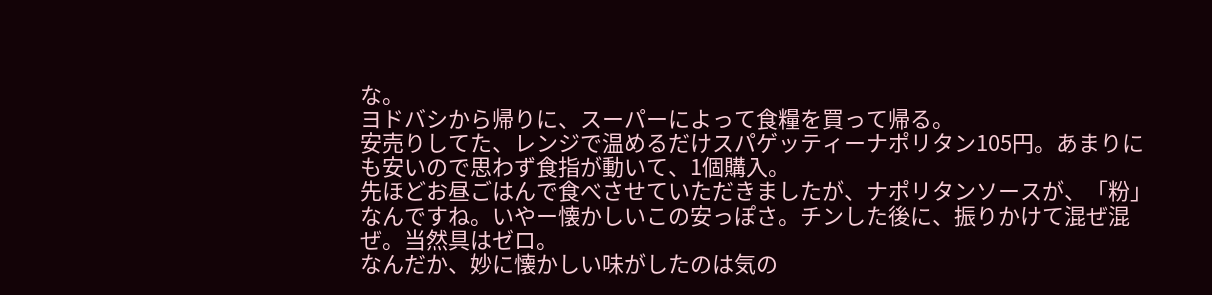な。
ヨドバシから帰りに、スーパーによって食糧を買って帰る。
安売りしてた、レンジで温めるだけスパゲッティーナポリタン105円。あまりにも安いので思わず食指が動いて、1個購入。
先ほどお昼ごはんで食べさせていただきましたが、ナポリタンソースが、「粉」なんですね。いやー懐かしいこの安っぽさ。チンした後に、振りかけて混ぜ混ぜ。当然具はゼロ。
なんだか、妙に懐かしい味がしたのは気の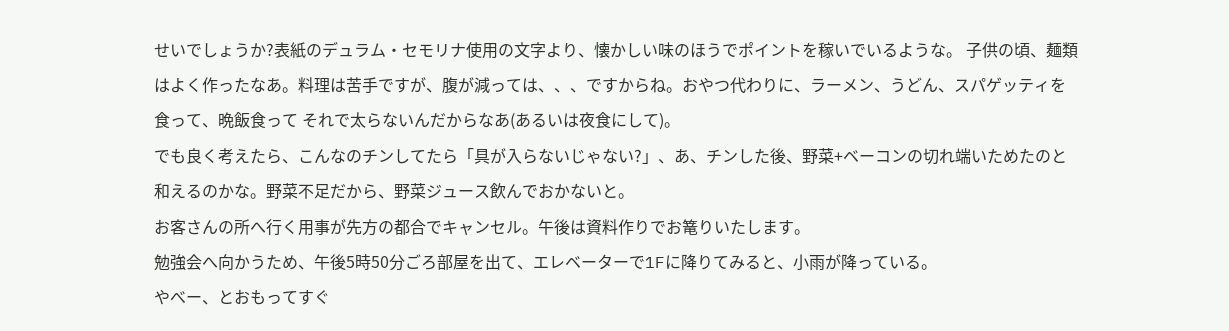せいでしょうか?表紙のデュラム・セモリナ使用の文字より、懐かしい味のほうでポイントを稼いでいるような。 子供の頃、麺類はよく作ったなあ。料理は苦手ですが、腹が減っては、、、ですからね。おやつ代わりに、ラーメン、うどん、スパゲッティを食って、晩飯食って それで太らないんだからなあ(あるいは夜食にして)。
でも良く考えたら、こんなのチンしてたら「具が入らないじゃない?」、あ、チンした後、野菜+ベーコンの切れ端いためたのと和えるのかな。野菜不足だから、野菜ジュース飲んでおかないと。
お客さんの所へ行く用事が先方の都合でキャンセル。午後は資料作りでお篭りいたします。
勉強会へ向かうため、午後5時50分ごろ部屋を出て、エレベーターで1Fに降りてみると、小雨が降っている。
やべー、とおもってすぐ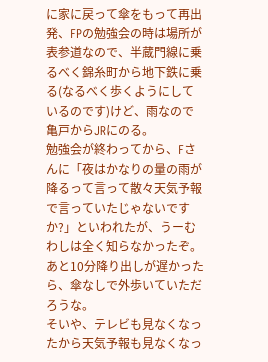に家に戻って傘をもって再出発、FPの勉強会の時は場所が表参道なので、半蔵門線に乗るべく錦糸町から地下鉄に乗る(なるべく歩くようにしているのです)けど、雨なので亀戸からJRにのる。
勉強会が終わってから、Fさんに「夜はかなりの量の雨が降るって言って散々天気予報で言っていたじゃないですか?」といわれたが、うーむわしは全く知らなかったぞ。あと10分降り出しが遅かったら、傘なしで外歩いていただろうな。
そいや、テレビも見なくなったから天気予報も見なくなっ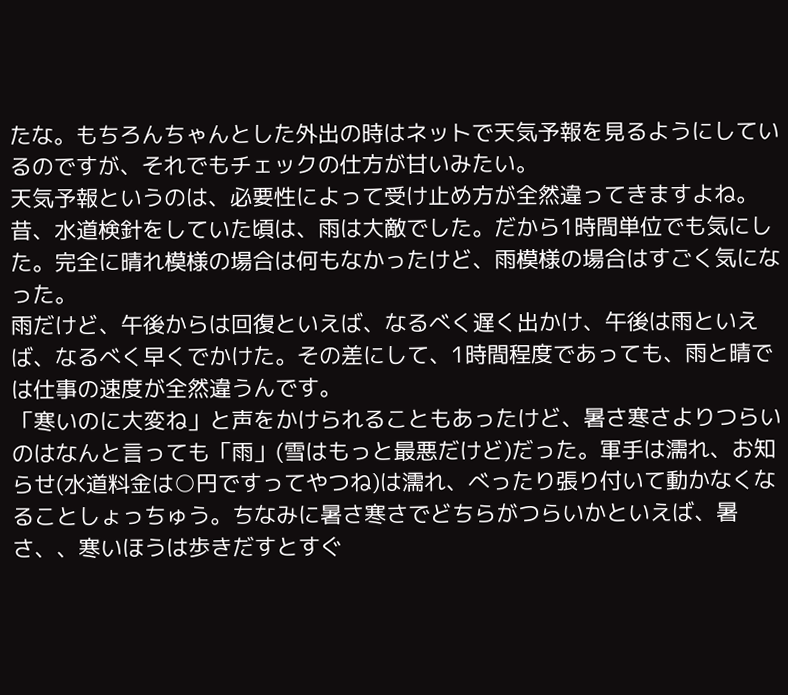たな。もちろんちゃんとした外出の時はネットで天気予報を見るようにしているのですが、それでもチェックの仕方が甘いみたい。
天気予報というのは、必要性によって受け止め方が全然違ってきますよね。
昔、水道検針をしていた頃は、雨は大敵でした。だから1時間単位でも気にした。完全に晴れ模様の場合は何もなかったけど、雨模様の場合はすごく気になった。
雨だけど、午後からは回復といえば、なるべく遅く出かけ、午後は雨といえば、なるべく早くでかけた。その差にして、1時間程度であっても、雨と晴では仕事の速度が全然違うんです。
「寒いのに大変ね」と声をかけられることもあったけど、暑さ寒さよりつらいのはなんと言っても「雨」(雪はもっと最悪だけど)だった。軍手は濡れ、お知らせ(水道料金は○円ですってやつね)は濡れ、べったり張り付いて動かなくなることしょっちゅう。ちなみに暑さ寒さでどちらがつらいかといえば、暑さ、、寒いほうは歩きだすとすぐ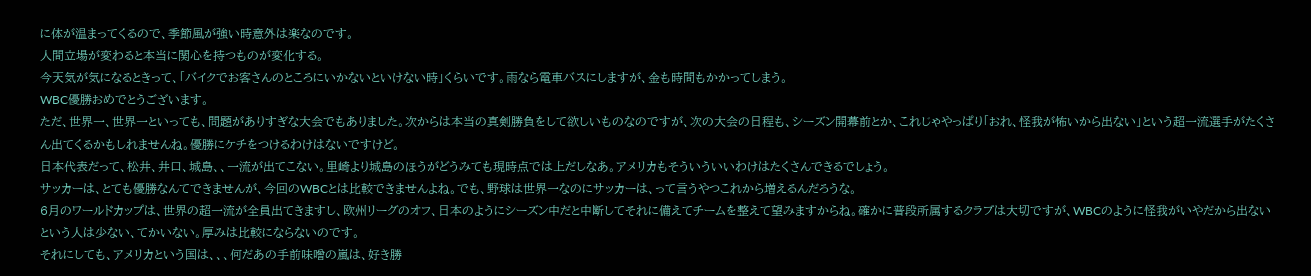に体が温まってくるので、季節風が強い時意外は楽なのです。
人間立場が変わると本当に関心を持つものが変化する。
今天気が気になるときって、「バイクでお客さんのところにいかないといけない時」くらいです。雨なら電車バスにしますが、金も時間もかかってしまう。
WBC優勝おめでとうございます。
ただ、世界一、世界一といっても、問題がありすぎな大会でもありました。次からは本当の真剣勝負をして欲しいものなのですが、次の大会の日程も、シーズン開幕前とか、これじゃやっぱり「おれ、怪我が怖いから出ない」という超一流選手がたくさん出てくるかもしれませんね。優勝にケチをつけるわけはないですけど。
日本代表だって、松井、井口、城島、、一流が出てこない。里崎より城島のほうがどうみても現時点では上だしなあ。アメリカもそういういいわけはたくさんできるでしょう。
サッカーは、とても優勝なんてできませんが、今回のWBCとは比較できませんよね。でも、野球は世界一なのにサッカーは、って言うやつこれから増えるんだろうな。
6月のワールドカップは、世界の超一流が全員出てきますし、欧州リーグのオフ、日本のようにシーズン中だと中断してそれに備えてチームを整えて望みますからね。確かに普段所属するクラブは大切ですが、WBCのように怪我がいやだから出ないという人は少ない、てかいない。厚みは比較にならないのです。
それにしても、アメリカという国は、、、何だあの手前味噌の嵐は、好き勝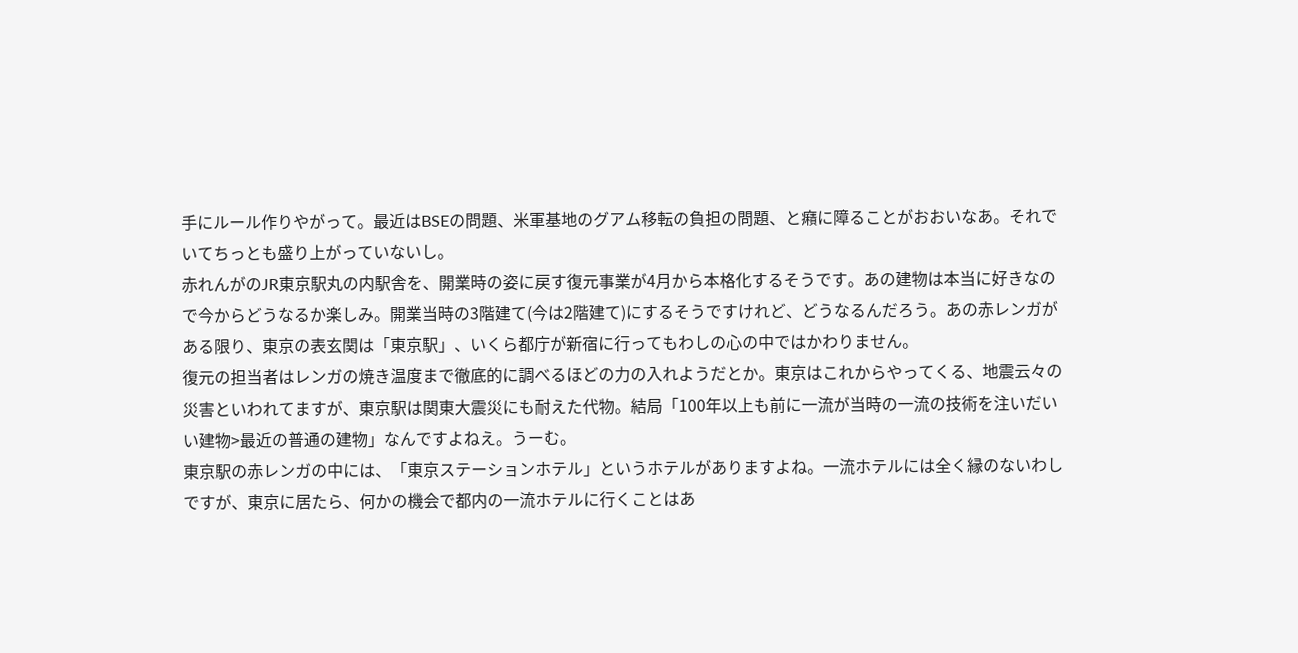手にルール作りやがって。最近はBSEの問題、米軍基地のグアム移転の負担の問題、と癪に障ることがおおいなあ。それでいてちっとも盛り上がっていないし。
赤れんがのJR東京駅丸の内駅舎を、開業時の姿に戻す復元事業が4月から本格化するそうです。あの建物は本当に好きなので今からどうなるか楽しみ。開業当時の3階建て(今は2階建て)にするそうですけれど、どうなるんだろう。あの赤レンガがある限り、東京の表玄関は「東京駅」、いくら都庁が新宿に行ってもわしの心の中ではかわりません。
復元の担当者はレンガの焼き温度まで徹底的に調べるほどの力の入れようだとか。東京はこれからやってくる、地震云々の災害といわれてますが、東京駅は関東大震災にも耐えた代物。結局「100年以上も前に一流が当時の一流の技術を注いだいい建物>最近の普通の建物」なんですよねえ。うーむ。
東京駅の赤レンガの中には、「東京ステーションホテル」というホテルがありますよね。一流ホテルには全く縁のないわしですが、東京に居たら、何かの機会で都内の一流ホテルに行くことはあ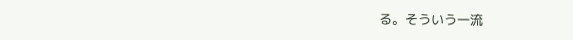る。そういう一流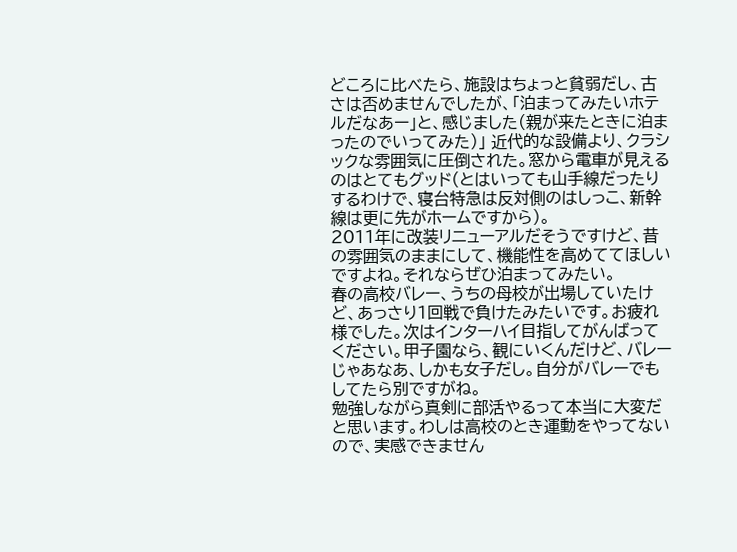どころに比べたら、施設はちょっと貧弱だし、古さは否めませんでしたが、「泊まってみたいホテルだなあー」と、感じました(親が来たときに泊まったのでいってみた)」 近代的な設備より、クラシックな雰囲気に圧倒された。窓から電車が見えるのはとてもグッド(とはいっても山手線だったりするわけで、寝台特急は反対側のはしっこ、新幹線は更に先がホームですから)。
2011年に改装リニューアルだそうですけど、昔の雰囲気のままにして、機能性を高めててほしいですよね。それならぜひ泊まってみたい。
春の高校バレー、うちの母校が出場していたけど、あっさり1回戦で負けたみたいです。お疲れ様でした。次はインターハイ目指してがんばってください。甲子園なら、観にいくんだけど、バレーじゃあなあ、しかも女子だし。自分がバレーでもしてたら別ですがね。
勉強しながら真剣に部活やるって本当に大変だと思います。わしは高校のとき運動をやってないので、実感できません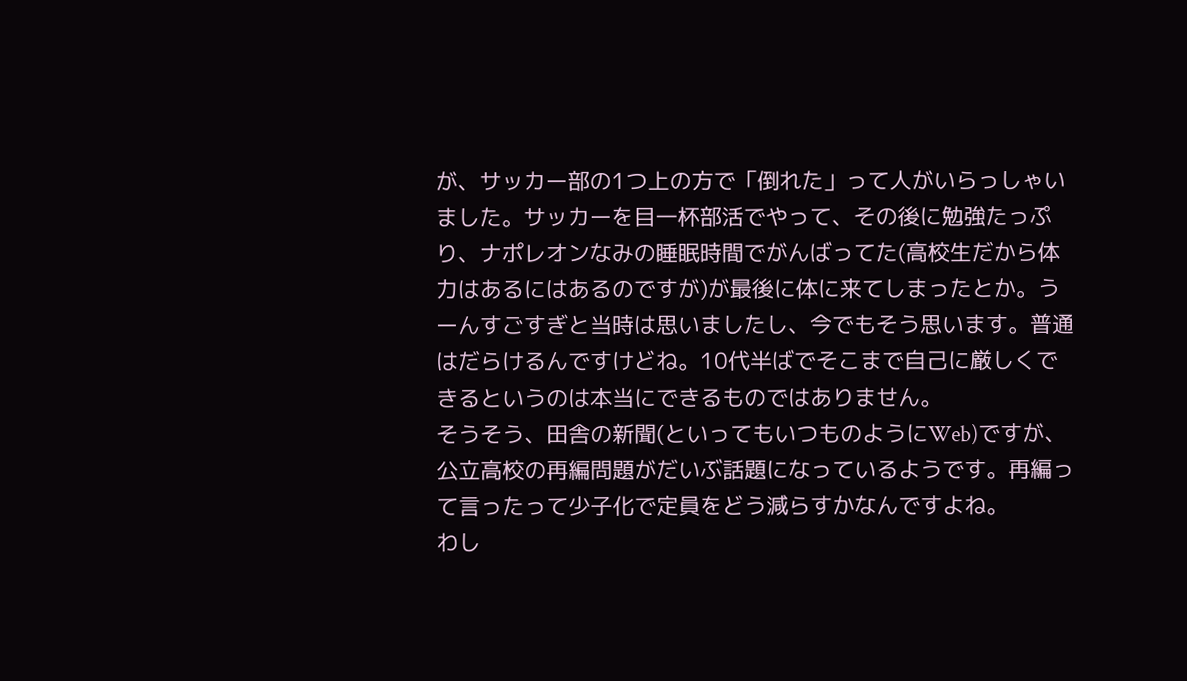が、サッカー部の1つ上の方で「倒れた」って人がいらっしゃいました。サッカーを目一杯部活でやって、その後に勉強たっぷり、ナポレオンなみの睡眠時間でがんばってた(高校生だから体力はあるにはあるのですが)が最後に体に来てしまったとか。うーんすごすぎと当時は思いましたし、今でもそう思います。普通はだらけるんですけどね。10代半ばでそこまで自己に厳しくできるというのは本当にできるものではありません。
そうそう、田舎の新聞(といってもいつものようにWeb)ですが、公立高校の再編問題がだいぶ話題になっているようです。再編って言ったって少子化で定員をどう減らすかなんですよね。
わし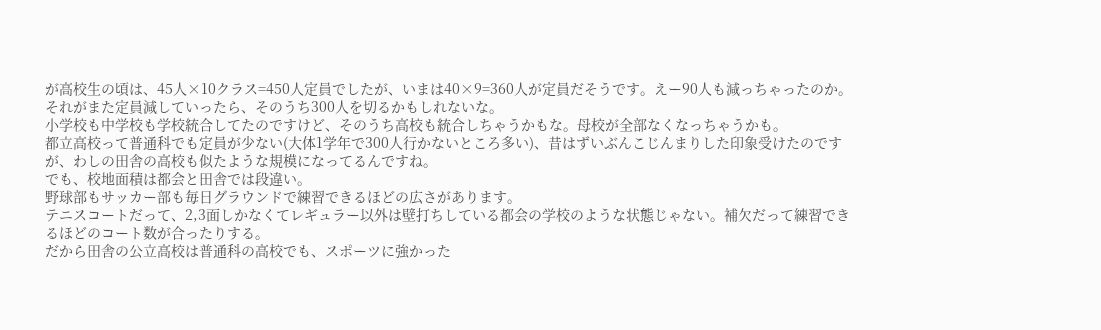が高校生の頃は、45人×10クラス=450人定員でしたが、いまは40×9=360人が定員だそうです。えー90人も減っちゃったのか。それがまた定員減していったら、そのうち300人を切るかもしれないな。
小学校も中学校も学校統合してたのですけど、そのうち高校も統合しちゃうかもな。母校が全部なくなっちゃうかも。
都立高校って普通科でも定員が少ない(大体1学年で300人行かないところ多い)、昔はずいぶんこじんまりした印象受けたのですが、わしの田舎の高校も似たような規模になってるんですね。
でも、校地面積は都会と田舎では段違い。
野球部もサッカー部も毎日グラウンドで練習できるほどの広さがあります。
テニスコートだって、2,3面しかなくてレギュラー以外は壁打ちしている都会の学校のような状態じゃない。補欠だって練習できるほどのコート数が合ったりする。
だから田舎の公立高校は普通科の高校でも、スポーツに強かった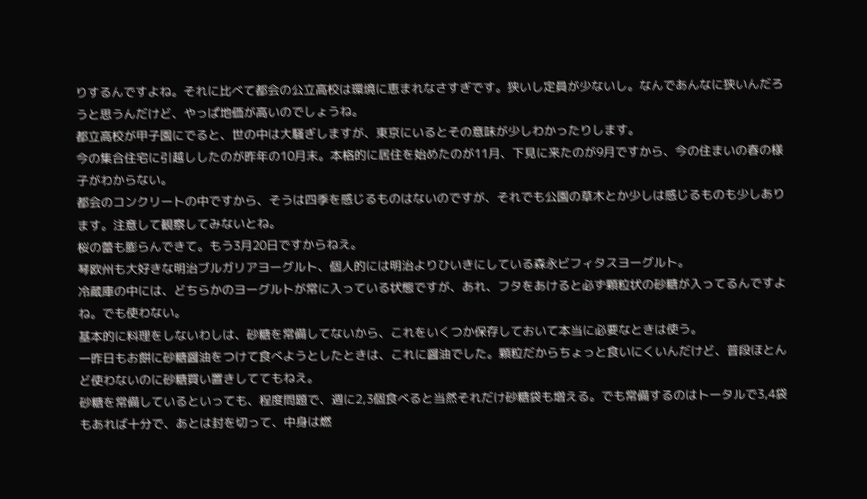りするんですよね。それに比べて都会の公立高校は環境に恵まれなさすぎです。狭いし定員が少ないし。なんであんなに狭いんだろうと思うんだけど、やっぱ地価が高いのでしょうね。
都立高校が甲子園にでると、世の中は大騒ぎしますが、東京にいるとその意味が少しわかったりします。
今の集合住宅に引越ししたのが昨年の10月末。本格的に居住を始めたのが11月、下見に来たのが9月ですから、今の住まいの春の様子がわからない。
都会のコンクリートの中ですから、そうは四季を感じるものはないのですが、それでも公園の草木とか少しは感じるものも少しあります。注意して観察してみないとね。
桜の蕾も膨らんできて。もう3月20日ですからねえ。
琴欧州も大好きな明治ブルガリアヨーグルト、個人的には明治よりひいきにしている森永ビフィタスヨーグルト。
冷蔵庫の中には、どちらかのヨーグルトが常に入っている状態ですが、あれ、フタをあけると必ず顆粒状の砂糖が入ってるんですよね。でも使わない。
基本的に料理をしないわしは、砂糖を常備してないから、これをいくつか保存しておいて本当に必要なときは使う。
一昨日もお餅に砂糖醤油をつけて食べようとしたときは、これに醤油でした。顆粒だからちょっと食いにくいんだけど、普段ほとんど使わないのに砂糖買い置きしててもねえ。
砂糖を常備しているといっても、程度問題で、週に2,3個食べると当然それだけ砂糖袋も増える。でも常備するのはトータルで3,4袋もあれば十分で、あとは封を切って、中身は燃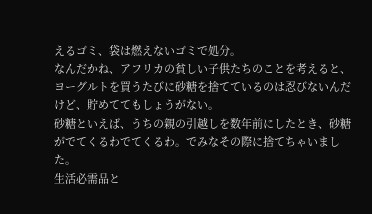えるゴミ、袋は燃えないゴミで処分。
なんだかね、アフリカの貧しい子供たちのことを考えると、ヨーグルトを買うたびに砂糖を捨てているのは忍びないんだけど、貯めててもしょうがない。
砂糖といえば、うちの親の引越しを数年前にしたとき、砂糖がでてくるわでてくるわ。でみなその際に捨てちゃいました。
生活必需品と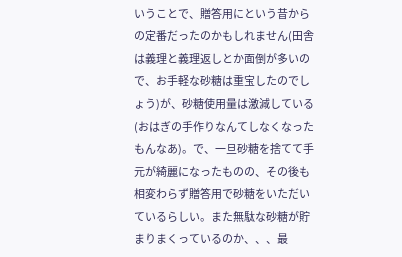いうことで、贈答用にという昔からの定番だったのかもしれません(田舎は義理と義理返しとか面倒が多いので、お手軽な砂糖は重宝したのでしょう)が、砂糖使用量は激減している(おはぎの手作りなんてしなくなったもんなあ)。で、一旦砂糖を捨てて手元が綺麗になったものの、その後も相変わらず贈答用で砂糖をいただいているらしい。また無駄な砂糖が貯まりまくっているのか、、、最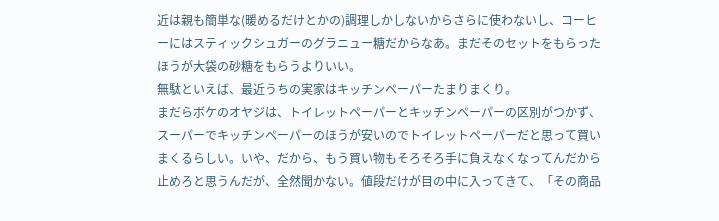近は親も簡単な(暖めるだけとかの)調理しかしないからさらに使わないし、コーヒーにはスティックシュガーのグラニュー糖だからなあ。まだそのセットをもらったほうが大袋の砂糖をもらうよりいい。
無駄といえば、最近うちの実家はキッチンペーパーたまりまくり。
まだらボケのオヤジは、トイレットペーパーとキッチンペーパーの区別がつかず、スーパーでキッチンペーパーのほうが安いのでトイレットペーパーだと思って買いまくるらしい。いや、だから、もう買い物もそろそろ手に負えなくなってんだから止めろと思うんだが、全然聞かない。値段だけが目の中に入ってきて、「その商品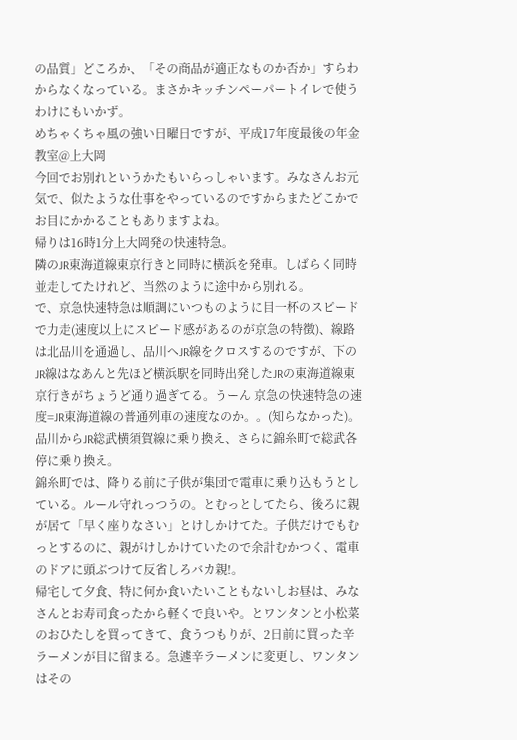の品質」どころか、「その商品が適正なものか否か」すらわからなくなっている。まさかキッチンペーパートイレで使うわけにもいかず。
めちゃくちゃ風の強い日曜日ですが、平成17年度最後の年金教室@上大岡
今回でお別れというかたもいらっしゃいます。みなさんお元気で、似たような仕事をやっているのですからまたどこかでお目にかかることもありますよね。
帰りは16時1分上大岡発の快速特急。
隣のJR東海道線東京行きと同時に横浜を発車。しばらく同時並走してたけれど、当然のように途中から別れる。
で、京急快速特急は順調にいつものように目一杯のスピードで力走(速度以上にスピード感があるのが京急の特徴)、線路は北品川を通過し、品川へJR線をクロスするのですが、下のJR線はなあんと先ほど横浜駅を同時出発したJRの東海道線東京行きがちょうど通り過ぎてる。うーん 京急の快速特急の速度=JR東海道線の普通列車の速度なのか。。(知らなかった)。
品川からJR総武横須賀線に乗り換え、さらに錦糸町で総武各停に乗り換え。
錦糸町では、降りる前に子供が集団で電車に乗り込もうとしている。ルール守れっつうの。とむっとしてたら、後ろに親が居て「早く座りなさい」とけしかけてた。子供だけでもむっとするのに、親がけしかけていたので余計むかつく、電車のドアに頭ぶつけて反省しろバカ親!。
帰宅して夕食、特に何か食いたいこともないしお昼は、みなさんとお寿司食ったから軽くで良いや。とワンタンと小松菜のおひたしを買ってきて、食うつもりが、2日前に買った辛ラーメンが目に留まる。急遽辛ラーメンに変更し、ワンタンはその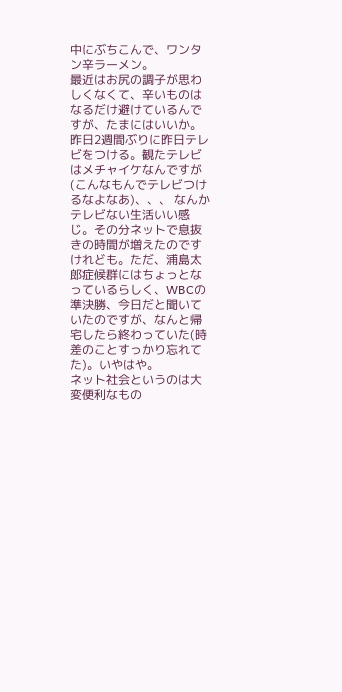中にぶちこんで、ワンタン辛ラーメン。
最近はお尻の調子が思わしくなくて、辛いものはなるだけ避けているんですが、たまにはいいか。
昨日2週間ぶりに昨日テレビをつける。観たテレビはメチャイケなんですが(こんなもんでテレビつけるなよなあ)、、、 なんかテレビない生活いい感じ。その分ネットで息抜きの時間が増えたのですけれども。ただ、浦島太郎症候群にはちょっとなっているらしく、WBCの準決勝、今日だと聞いていたのですが、なんと帰宅したら終わっていた(時差のことすっかり忘れてた)。いやはや。
ネット社会というのは大変便利なもの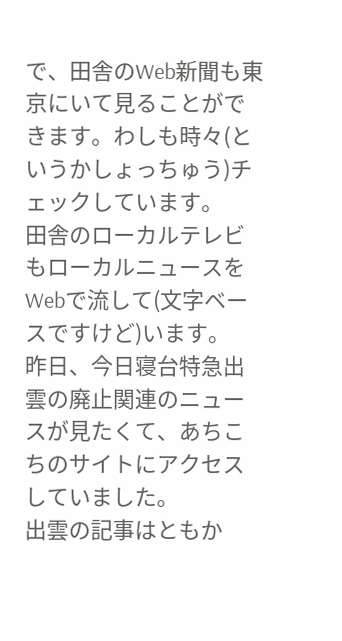で、田舎のWeb新聞も東京にいて見ることができます。わしも時々(というかしょっちゅう)チェックしています。
田舎のローカルテレビもローカルニュースをWebで流して(文字ベースですけど)います。
昨日、今日寝台特急出雲の廃止関連のニュースが見たくて、あちこちのサイトにアクセスしていました。
出雲の記事はともか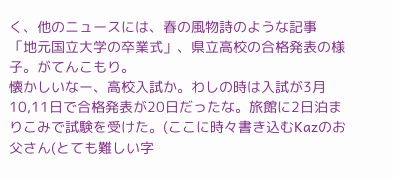く、他のニュースには、春の風物詩のような記事 「地元国立大学の卒業式」、県立高校の合格発表の様子。がてんこもり。
懐かしいなー、高校入試か。わしの時は入試が3月10,11日で合格発表が20日だったな。旅館に2日泊まりこみで試験を受けた。(ここに時々書き込むKazのお父さん(とても難しい字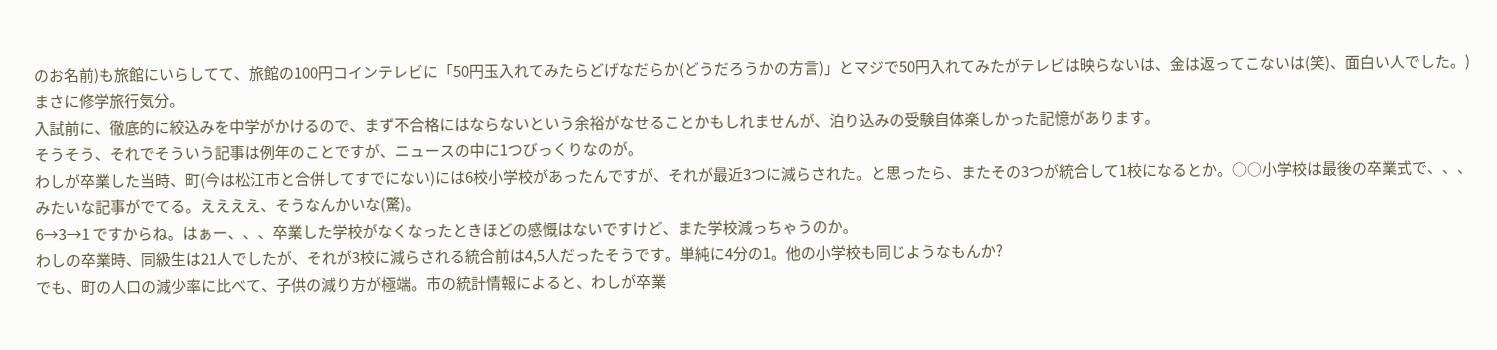のお名前)も旅館にいらしてて、旅館の100円コインテレビに「50円玉入れてみたらどげなだらか(どうだろうかの方言)」とマジで50円入れてみたがテレビは映らないは、金は返ってこないは(笑)、面白い人でした。)まさに修学旅行気分。
入試前に、徹底的に絞込みを中学がかけるので、まず不合格にはならないという余裕がなせることかもしれませんが、泊り込みの受験自体楽しかった記憶があります。
そうそう、それでそういう記事は例年のことですが、ニュースの中に1つびっくりなのが。
わしが卒業した当時、町(今は松江市と合併してすでにない)には6校小学校があったんですが、それが最近3つに減らされた。と思ったら、またその3つが統合して1校になるとか。○○小学校は最後の卒業式で、、、みたいな記事がでてる。ええええ、そうなんかいな(驚)。
6→3→1 ですからね。はぁー、、、卒業した学校がなくなったときほどの感慨はないですけど、また学校減っちゃうのか。
わしの卒業時、同級生は21人でしたが、それが3校に減らされる統合前は4,5人だったそうです。単純に4分の1。他の小学校も同じようなもんか?
でも、町の人口の減少率に比べて、子供の減り方が極端。市の統計情報によると、わしが卒業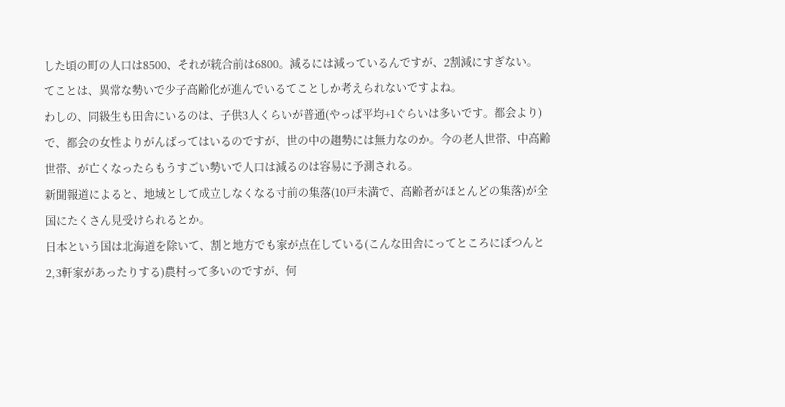した頃の町の人口は8500、それが統合前は6800。減るには減っているんですが、2割減にすぎない。
てことは、異常な勢いで少子高齢化が進んでいるてことしか考えられないですよね。
わしの、同級生も田舎にいるのは、子供3人くらいが普通(やっぱ平均+1ぐらいは多いです。都会より)で、都会の女性よりがんばってはいるのですが、世の中の趨勢には無力なのか。今の老人世帯、中高齢世帯、が亡くなったらもうすごい勢いで人口は減るのは容易に予測される。
新聞報道によると、地域として成立しなくなる寸前の集落(10戸未満で、高齢者がほとんどの集落)が全国にたくさん見受けられるとか。
日本という国は北海道を除いて、割と地方でも家が点在している(こんな田舎にってところにぽつんと2,3軒家があったりする)農村って多いのですが、何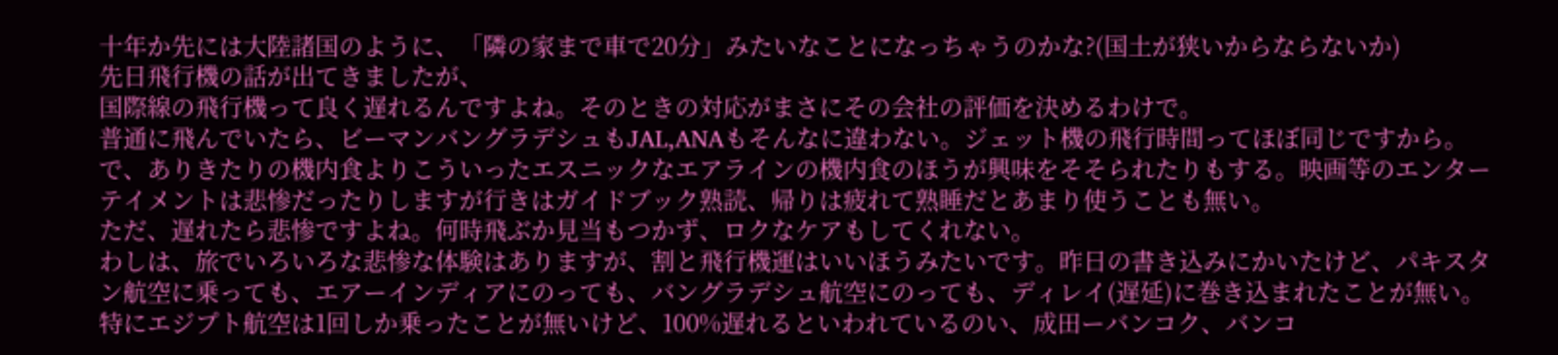十年か先には大陸諸国のように、「隣の家まで車で20分」みたいなことになっちゃうのかな?(国土が狭いからならないか)
先日飛行機の話が出てきましたが、
国際線の飛行機って良く遅れるんですよね。そのときの対応がまさにその会社の評価を決めるわけで。
普通に飛んでいたら、ビーマンバングラデシュもJAL,ANAもそんなに違わない。ジェット機の飛行時間ってほぼ同じですから。で、ありきたりの機内食よりこういったエスニックなエアラインの機内食のほうが興味をそそられたりもする。映画等のエンターテイメントは悲惨だったりしますが行きはガイドブック熟読、帰りは疲れて熟睡だとあまり使うことも無い。
ただ、遅れたら悲惨ですよね。何時飛ぶか見当もつかず、ロクなケアもしてくれない。
わしは、旅でいろいろな悲惨な体験はありますが、割と飛行機運はいいほうみたいです。昨日の書き込みにかいたけど、パキスタン航空に乗っても、エアーインディアにのっても、バングラデシュ航空にのっても、ディレイ(遅延)に巻き込まれたことが無い。特にエジプト航空は1回しか乗ったことが無いけど、100%遅れるといわれているのい、成田ーバンコク、バンコ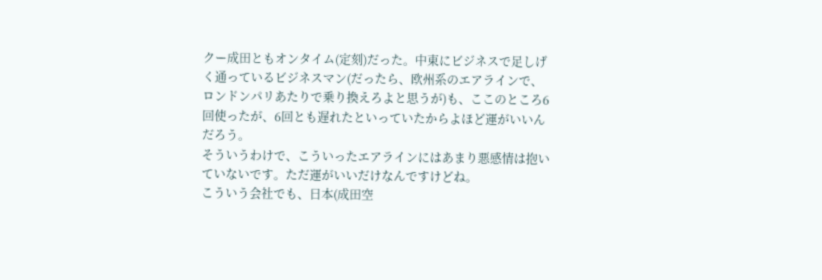クー成田ともオンタイム(定刻)だった。中東にビジネスで足しげく通っているビジネスマン(だったら、欧州系のエアラインで、ロンドンパリあたりで乗り換えろよと思うが)も、ここのところ6回使ったが、6回とも遅れたといっていたからよほど運がいいんだろう。
そういうわけで、こういったエアラインにはあまり悪感情は抱いていないです。ただ運がいいだけなんですけどね。
こういう会社でも、日本(成田空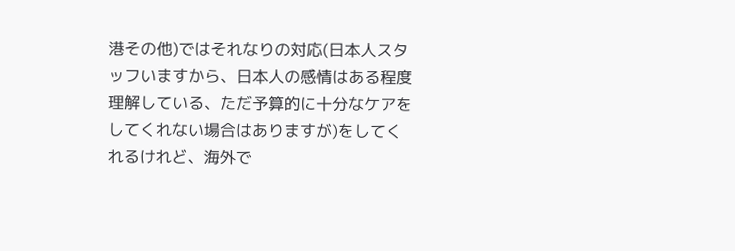港その他)ではそれなりの対応(日本人スタッフいますから、日本人の感情はある程度理解している、ただ予算的に十分なケアをしてくれない場合はありますが)をしてくれるけれど、海外で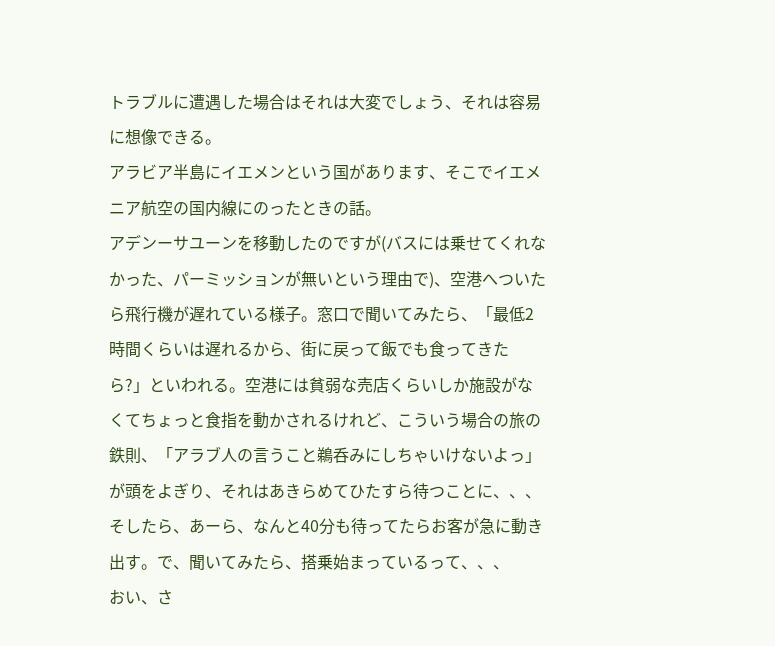トラブルに遭遇した場合はそれは大変でしょう、それは容易に想像できる。
アラビア半島にイエメンという国があります、そこでイエメニア航空の国内線にのったときの話。
アデンーサユーンを移動したのですが(バスには乗せてくれなかった、パーミッションが無いという理由で)、空港へついたら飛行機が遅れている様子。窓口で聞いてみたら、「最低2時間くらいは遅れるから、街に戻って飯でも食ってきたら?」といわれる。空港には貧弱な売店くらいしか施設がなくてちょっと食指を動かされるけれど、こういう場合の旅の鉄則、「アラブ人の言うこと鵜呑みにしちゃいけないよっ」が頭をよぎり、それはあきらめてひたすら待つことに、、、
そしたら、あーら、なんと40分も待ってたらお客が急に動き出す。で、聞いてみたら、搭乗始まっているって、、、
おい、さ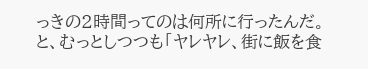っきの2時間ってのは何所に行ったんだ。と、むっとしつつも「ヤレヤレ、街に飯を食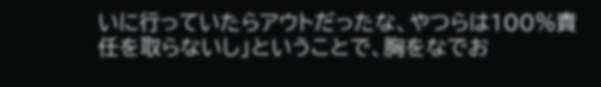いに行っていたらアウトだったな、やつらは100%責任を取らないし」ということで、胸をなでお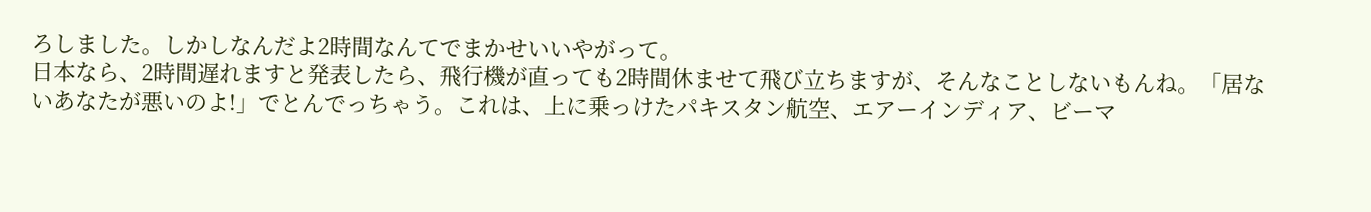ろしました。しかしなんだよ2時間なんてでまかせいいやがって。
日本なら、2時間遅れますと発表したら、飛行機が直っても2時間休ませて飛び立ちますが、そんなことしないもんね。「居ないあなたが悪いのよ!」でとんでっちゃう。これは、上に乗っけたパキスタン航空、エアーインディア、ビーマ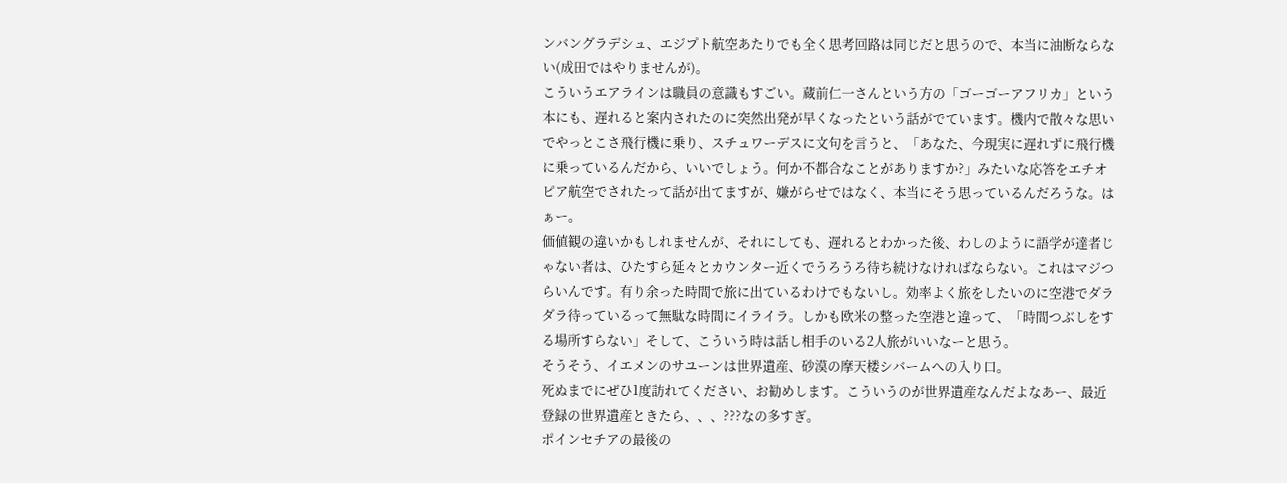ンバングラデシュ、エジプト航空あたりでも全く思考回路は同じだと思うので、本当に油断ならない(成田ではやりませんが)。
こういうエアラインは職員の意識もすごい。蔵前仁一さんという方の「ゴーゴーアフリカ」という本にも、遅れると案内されたのに突然出発が早くなったという話がでています。機内で散々な思いでやっとこさ飛行機に乗り、スチュワーデスに文句を言うと、「あなた、今現実に遅れずに飛行機に乗っているんだから、いいでしょう。何か不都合なことがありますか?」みたいな応答をエチオピア航空でされたって話が出てますが、嫌がらせではなく、本当にそう思っているんだろうな。はぁー。
価値観の違いかもしれませんが、それにしても、遅れるとわかった後、わしのように語学が達者じゃない者は、ひたすら延々とカウンター近くでうろうろ待ち続けなければならない。これはマジつらいんです。有り余った時間で旅に出ているわけでもないし。効率よく旅をしたいのに空港でダラダラ待っているって無駄な時間にイライラ。しかも欧米の整った空港と違って、「時間つぶしをする場所すらない」そして、こういう時は話し相手のいる2人旅がいいなーと思う。
そうそう、イエメンのサユーンは世界遺産、砂漠の摩天楼シバームへの入り口。
死ぬまでにぜひ1度訪れてください、お勧めします。こういうのが世界遺産なんだよなあー、最近登録の世界遺産ときたら、、、???なの多すぎ。
ポインセチアの最後の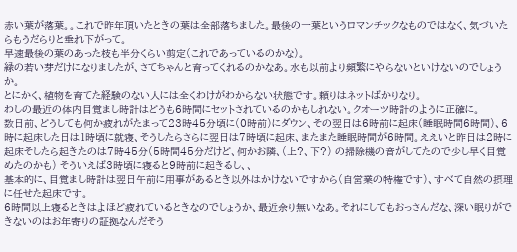赤い葉が落葉。。これで昨年頂いたときの葉は全部落ちました。最後の一葉というロマンチックなものではなく、気づいたらもうだらりと垂れ下がって。
早速最後の葉のあった枝も半分くらい剪定(これであっているのかな)。
緑の若い芽だけになりましたが、さてちゃんと育ってくれるのかなあ。水も以前より頻繁にやらないといけないのでしょうか。
とにかく、植物を育てた経験のない人には全くわけがわからない状態です。頼りはネットばかりなり。
わしの最近の体内目覚まし時計はどうも6時間にセットされているのかもしれない。クオーツ時計のように正確に。
数日前、どうしても何か疲れがたまって23時45分頃に(0時前)にダウン、その翌日は6時前に起床(睡眠時間6時間)、6時に起床した日は1時頃に就寝、そうしたらさらに翌日は7時頃に起床、またまた睡眠時間が6時間。ええいと昨日は2時に起床そしたら起きたのは7時45分(5時間45分だけど、何かお隣、(上?、下?) の掃除機の音がしてたので少し早く目覚めたのかも) そういえば3時頃に寝ると9時前に起きるし、、
基本的に、目覚まし時計は翌日午前に用事があるとき以外はかけないですから(自営業の特権です)、すべて自然の摂理に任せた起床です。
6時間以上寝るときはよほど疲れているときなのでしょうか、最近余り無いなあ。それにしてもおっさんだな、深い眠りができないのはお年寄りの証拠なんだそう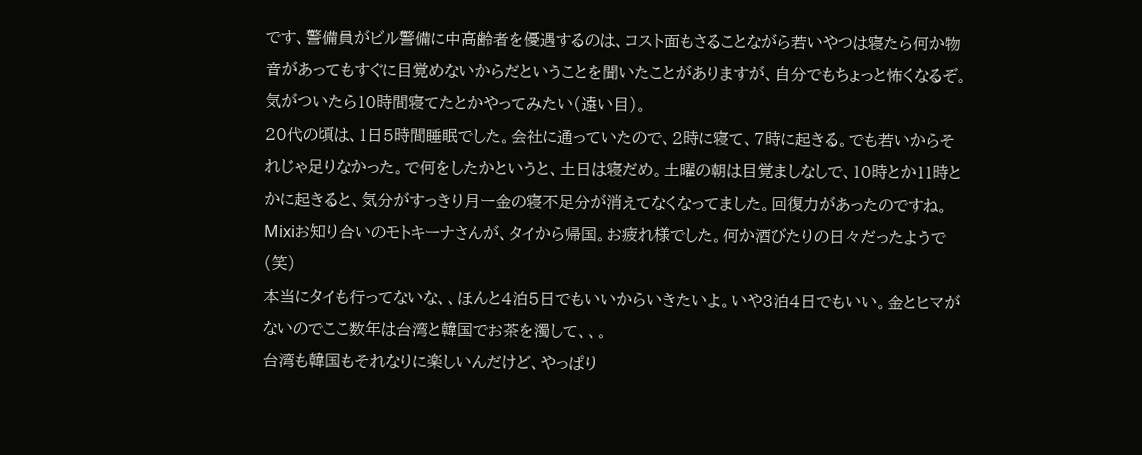です、警備員がビル警備に中高齢者を優遇するのは、コスト面もさることながら若いやつは寝たら何か物音があってもすぐに目覚めないからだということを聞いたことがありますが、自分でもちょっと怖くなるぞ。気がついたら10時間寝てたとかやってみたい(遠い目)。
20代の頃は、1日5時間睡眠でした。会社に通っていたので、2時に寝て、7時に起きる。でも若いからそれじゃ足りなかった。で何をしたかというと、土日は寝だめ。土曜の朝は目覚ましなしで、10時とか11時とかに起きると、気分がすっきり月ー金の寝不足分が消えてなくなってました。回復力があったのですね。
Mixiお知り合いのモトキーナさんが、タイから帰国。お疲れ様でした。何か酒びたりの日々だったようで(笑)
本当にタイも行ってないな、、ほんと4泊5日でもいいからいきたいよ。いや3泊4日でもいい。金とヒマがないのでここ数年は台湾と韓国でお茶を濁して、、。
台湾も韓国もそれなりに楽しいんだけど、やっぱり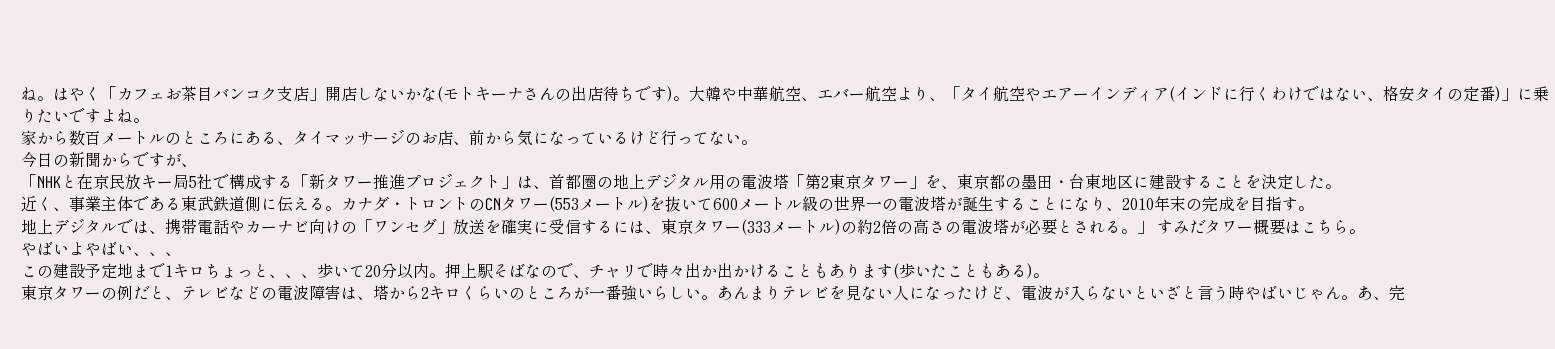ね。はやく「カフェお茶目バンコク支店」開店しないかな(モトキーナさんの出店待ちです)。大韓や中華航空、エバー航空より、「タイ航空やエアーインディア(インドに行くわけではない、格安タイの定番)」に乗りたいですよね。
家から数百メートルのところにある、タイマッサージのお店、前から気になっているけど行ってない。
今日の新聞からですが、
「NHKと在京民放キー局5社で構成する「新タワー推進プロジェクト」は、首都圏の地上デジタル用の電波塔「第2東京タワー」を、東京都の墨田・台東地区に建設することを決定した。
近く、事業主体である東武鉄道側に伝える。カナダ・トロントのCNタワー(553メートル)を抜いて600メートル級の世界一の電波塔が誕生することになり、2010年末の完成を目指す。
地上デジタルでは、携帯電話やカーナビ向けの「ワンセグ」放送を確実に受信するには、東京タワー(333メートル)の約2倍の高さの電波塔が必要とされる。」 すみだタワー概要はこちら。
やばいよやばい、、、
この建設予定地まで1キロちょっと、、、歩いて20分以内。押上駅そばなので、チャリで時々出か出かけることもあります(歩いたこともある)。
東京タワーの例だと、テレビなどの電波障害は、塔から2キロくらいのところが一番強いらしい。あんまりテレビを見ない人になったけど、電波が入らないといざと言う時やばいじゃん。あ、完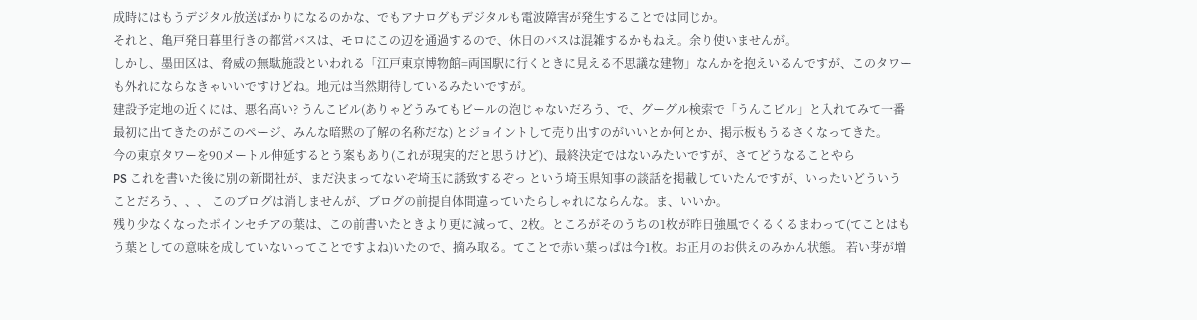成時にはもうデジタル放送ばかりになるのかな、でもアナログもデジタルも電波障害が発生することでは同じか。
それと、亀戸発日暮里行きの都営バスは、モロにこの辺を通過するので、休日のバスは混雑するかもねえ。余り使いませんが。
しかし、墨田区は、脅威の無駄施設といわれる「江戸東京博物館=両国駅に行くときに見える不思議な建物」なんかを抱えいるんですが、このタワーも外れにならなきゃいいですけどね。地元は当然期待しているみたいですが。
建設予定地の近くには、悪名高い? うんこビル(ありゃどうみてもビールの泡じゃないだろう、で、グーグル検索で「うんこビル」と入れてみて一番最初に出てきたのがこのページ、みんな暗黙の了解の名称だな) とジョイントして売り出すのがいいとか何とか、掲示板もうるさくなってきた。
今の東京タワーを90メートル伸延するとう案もあり(これが現実的だと思うけど)、最終決定ではないみたいですが、さてどうなることやら
PS これを書いた後に別の新聞社が、まだ決まってないぞ埼玉に誘致するぞっ という埼玉県知事の談話を掲載していたんですが、いったいどういうことだろう、、、 このブログは消しませんが、ブログの前提自体間違っていたらしゃれにならんな。ま、いいか。
残り少なくなったポインセチアの葉は、この前書いたときより更に減って、2枚。ところがそのうちの1枚が昨日強風でくるくるまわって(てことはもう葉としての意味を成していないってことですよね)いたので、摘み取る。てことで赤い葉っぱは今1枚。お正月のお供えのみかん状態。 若い芽が増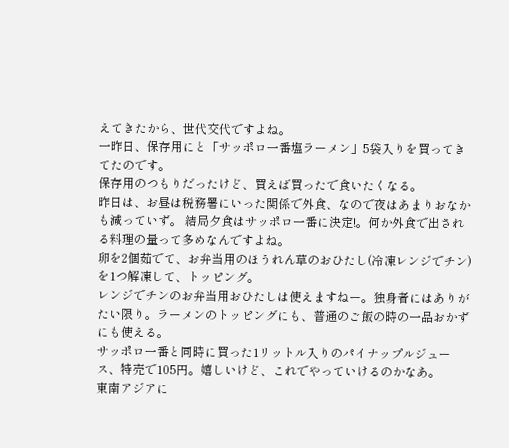えてきたから、世代交代ですよね。
一昨日、保存用にと「サッポロ一番塩ラーメン」5袋入りを買ってきてたのです。
保存用のつもりだったけど、買えば買ったで食いたくなる。
昨日は、お昼は税務署にいった関係で外食、なので夜はあまりおなかも減っていず。 結局夕食はサッポロ一番に決定!。何か外食で出される料理の量って多めなんですよね。
卵を2個茹でて、お弁当用のほうれん草のおひたし(冷凍レンジでチン)を1つ解凍して、トッピング。
レンジでチンのお弁当用おひたしは使えますねー。独身者にはありがたい限り。ラーメンのトッピングにも、普通のご飯の時の一品おかずにも使える。
サッポロ一番と同時に買った1リットル入りのパイナップルジュース、特売で105円。嬉しいけど、これでやっていけるのかなあ。
東南アジアに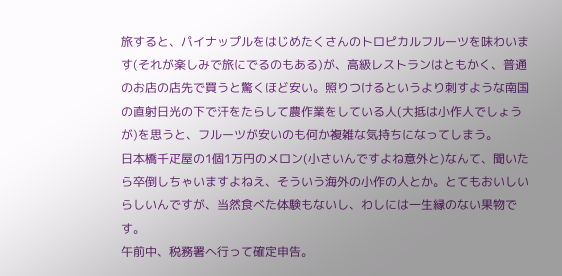旅すると、パイナップルをはじめたくさんのトロピカルフルーツを味わいます(それが楽しみで旅にでるのもある)が、高級レストランはともかく、普通のお店の店先で買うと驚くほど安い。照りつけるというより刺すような南国の直射日光の下で汗をたらして農作業をしている人(大抵は小作人でしょうが)を思うと、フルーツが安いのも何か複雑な気持ちになってしまう。
日本橋千疋屋の1個1万円のメロン(小さいんですよね意外と)なんて、聞いたら卒倒しちゃいますよねえ、そういう海外の小作の人とか。とてもおいしいらしいんですが、当然食べた体験もないし、わしには一生縁のない果物です。
午前中、税務署へ行って確定申告。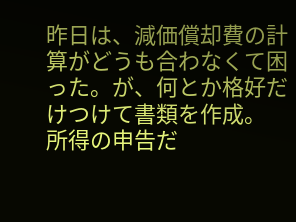昨日は、減価償却費の計算がどうも合わなくて困った。が、何とか格好だけつけて書類を作成。
所得の申告だ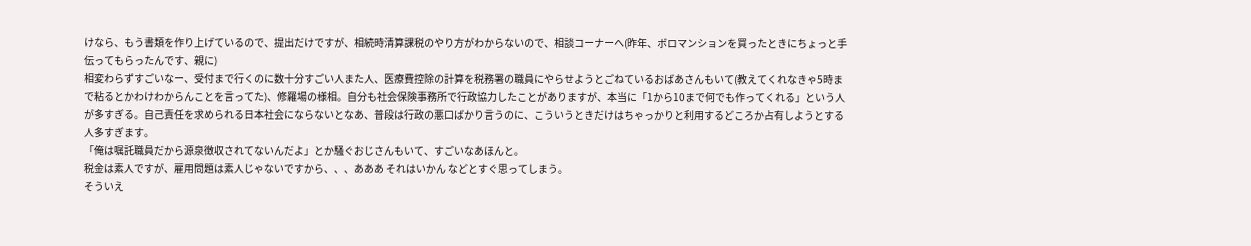けなら、もう書類を作り上げているので、提出だけですが、相続時清算課税のやり方がわからないので、相談コーナーへ(昨年、ボロマンションを買ったときにちょっと手伝ってもらったんです、親に)
相変わらずすごいなー、受付まで行くのに数十分すごい人また人、医療費控除の計算を税務署の職員にやらせようとごねているおばあさんもいて(教えてくれなきゃ5時まで粘るとかわけわからんことを言ってた)、修羅場の様相。自分も社会保険事務所で行政協力したことがありますが、本当に「1から10まで何でも作ってくれる」という人が多すぎる。自己責任を求められる日本社会にならないとなあ、普段は行政の悪口ばかり言うのに、こういうときだけはちゃっかりと利用するどころか占有しようとする人多すぎます。
「俺は嘱託職員だから源泉徴収されてないんだよ」とか騒ぐおじさんもいて、すごいなあほんと。
税金は素人ですが、雇用問題は素人じゃないですから、、、あああ それはいかん などとすぐ思ってしまう。
そういえ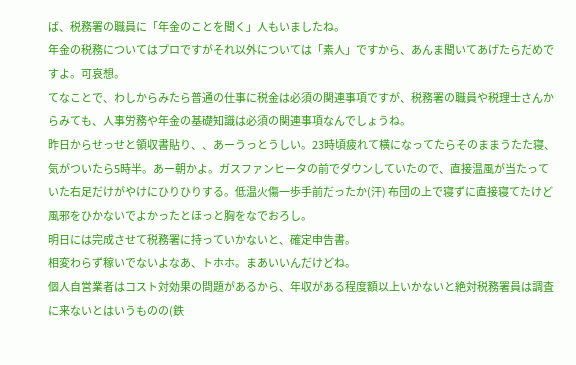ば、税務署の職員に「年金のことを聞く」人もいましたね。
年金の税務についてはプロですがそれ以外については「素人」ですから、あんま聞いてあげたらだめですよ。可哀想。
てなことで、わしからみたら普通の仕事に税金は必須の関連事項ですが、税務署の職員や税理士さんからみても、人事労務や年金の基礎知識は必須の関連事項なんでしょうね。
昨日からせっせと領収書貼り、、あーうっとうしい。23時頃疲れて横になってたらそのままうたた寝、気がついたら5時半。あー朝かよ。ガスファンヒータの前でダウンしていたので、直接温風が当たっていた右足だけがやけにひりひりする。低温火傷一歩手前だったか(汗) 布団の上で寝ずに直接寝てたけど風邪をひかないでよかったとほっと胸をなでおろし。
明日には完成させて税務署に持っていかないと、確定申告書。
相変わらず稼いでないよなあ、トホホ。まあいいんだけどね。
個人自営業者はコスト対効果の問題があるから、年収がある程度額以上いかないと絶対税務署員は調査に来ないとはいうものの(鉄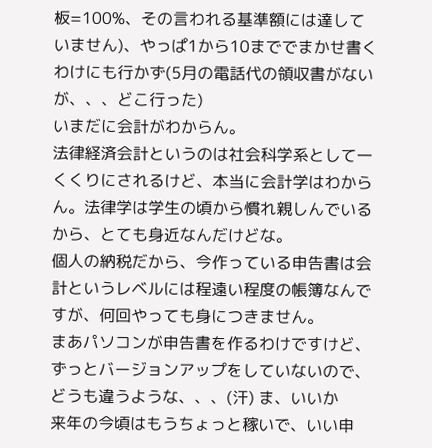板=100%、その言われる基準額には達していません)、やっぱ1から10まででまかせ書くわけにも行かず(5月の電話代の領収書がないが、、、どこ行った)
いまだに会計がわからん。
法律経済会計というのは社会科学系として一くくりにされるけど、本当に会計学はわからん。法律学は学生の頃から慣れ親しんでいるから、とても身近なんだけどな。
個人の納税だから、今作っている申告書は会計というレベルには程遠い程度の帳簿なんですが、何回やっても身につきません。
まあパソコンが申告書を作るわけですけど、ずっとバージョンアップをしていないので、どうも違うような、、、(汗) ま、いいか
来年の今頃はもうちょっと稼いで、いい申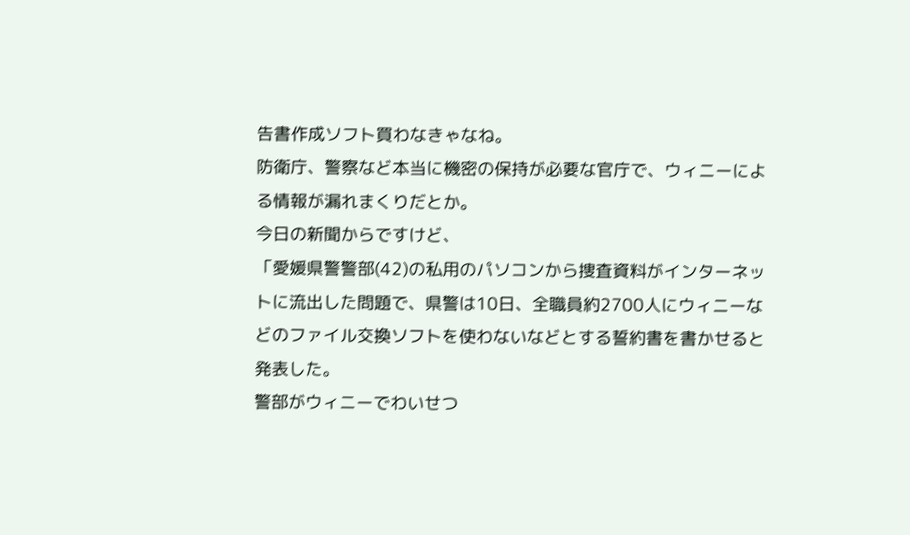告書作成ソフト買わなきゃなね。
防衛庁、警察など本当に機密の保持が必要な官庁で、ウィニーによる情報が漏れまくりだとか。
今日の新聞からですけど、
「愛媛県警警部(42)の私用のパソコンから捜査資料がインターネットに流出した問題で、県警は10日、全職員約2700人にウィニーなどのファイル交換ソフトを使わないなどとする誓約書を書かせると発表した。
警部がウィニーでわいせつ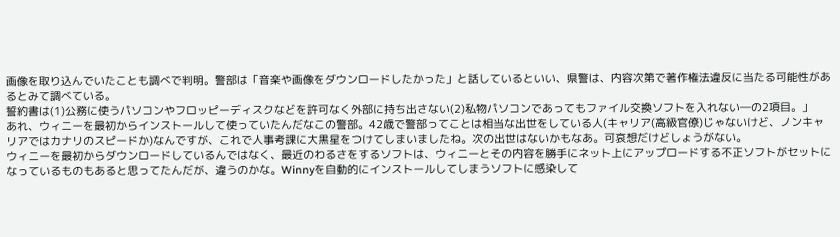画像を取り込んでいたことも調べで判明。警部は「音楽や画像をダウンロードしたかった」と話しているといい、県警は、内容次第で著作権法違反に当たる可能性があるとみて調べている。
誓約書は(1)公務に使うパソコンやフロッピーディスクなどを許可なく外部に持ち出さない(2)私物パソコンであってもファイル交換ソフトを入れない―の2項目。」
あれ、ウィニーを最初からインストールして使っていたんだなこの警部。42歳で警部ってことは相当な出世をしている人(キャリア(高級官僚)じゃないけど、ノンキャリアではカナリのスピードか)なんですが、これで人事考課に大黒星をつけてしまいましたね。次の出世はないかもなあ。可哀想だけどしょうがない。
ウィニーを最初からダウンロードしているんではなく、最近のわるさをするソフトは、ウィニーとその内容を勝手にネット上にアップロードする不正ソフトがセットになっているものもあると思ってたんだが、違うのかな。Winnyを自動的にインストールしてしまうソフトに感染して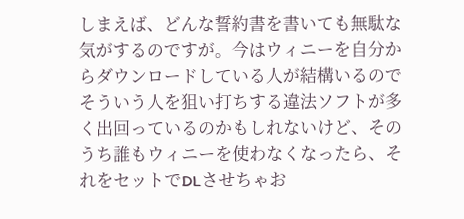しまえば、どんな誓約書を書いても無駄な気がするのですが。今はウィニーを自分からダウンロードしている人が結構いるのでそういう人を狙い打ちする違法ソフトが多く出回っているのかもしれないけど、そのうち誰もウィニーを使わなくなったら、それをセットでDLさせちゃお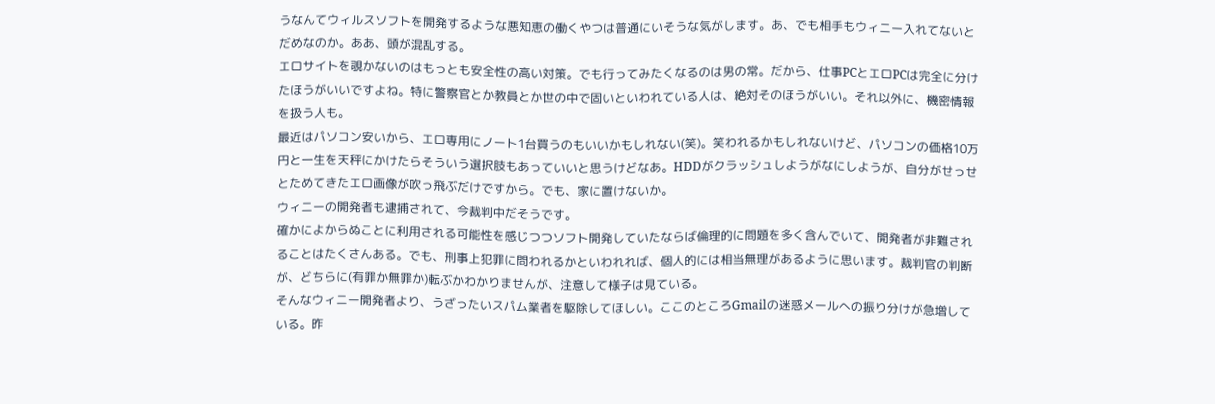うなんてウィルスソフトを開発するような悪知恵の働くやつは普通にいそうな気がします。あ、でも相手もウィニー入れてないとだめなのか。ああ、頭が混乱する。
エロサイトを覗かないのはもっとも安全性の高い対策。でも行ってみたくなるのは男の常。だから、仕事PCとエロPCは完全に分けたほうがいいですよね。特に警察官とか教員とか世の中で固いといわれている人は、絶対そのほうがいい。それ以外に、機密情報を扱う人も。
最近はパソコン安いから、エロ専用にノート1台買うのもいいかもしれない(笑)。笑われるかもしれないけど、パソコンの価格10万円と一生を天秤にかけたらそういう選択肢もあっていいと思うけどなあ。HDDがクラッシュしようがなにしようが、自分がせっせとためてきたエロ画像が吹っ飛ぶだけですから。でも、家に置けないか。
ウィニーの開発者も逮捕されて、今裁判中だそうです。
確かによからぬことに利用される可能性を感じつつソフト開発していたならば倫理的に問題を多く含んでいて、開発者が非難されることはたくさんある。でも、刑事上犯罪に問われるかといわれれば、個人的には相当無理があるように思います。裁判官の判断が、どちらに(有罪か無罪か)転ぶかわかりませんが、注意して様子は見ている。
そんなウィニー開発者より、うざったいスパム業者を駆除してほしい。ここのところGmailの迷惑メールへの振り分けが急増している。昨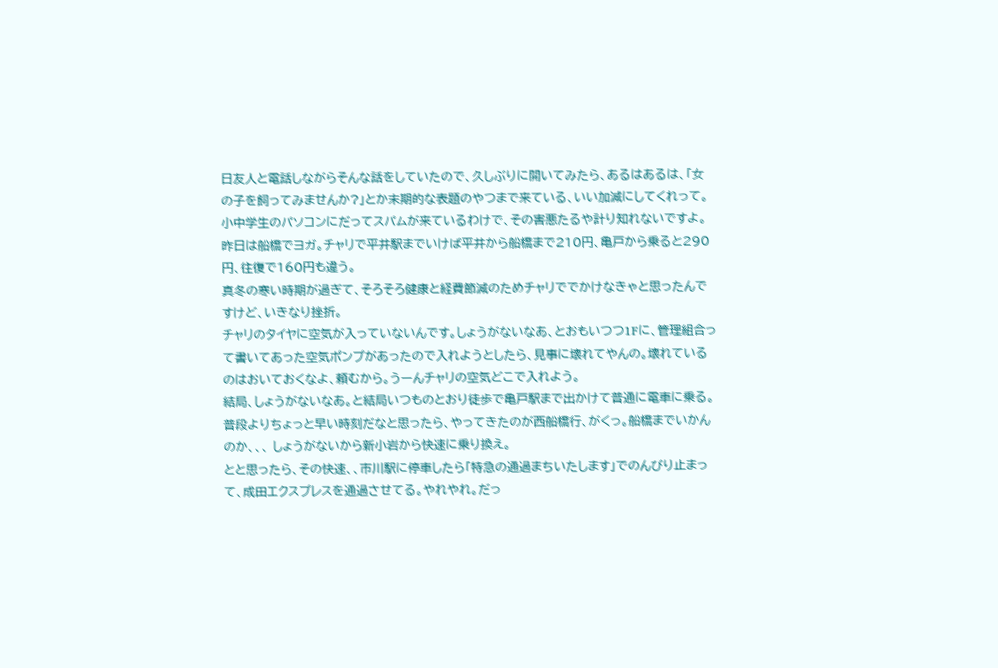日友人と電話しながらそんな話をしていたので、久しぶりに開いてみたら、あるはあるは、「女の子を飼ってみませんか?」とか末期的な表題のやつまで来ている、いい加減にしてくれって。小中学生のパソコンにだってスパムが来ているわけで、その害悪たるや計り知れないですよ。
昨日は船橋でヨガ。チャリで平井駅までいけば平井から船橋まで210円、亀戸から乗ると290円、往復で160円も違う。
真冬の寒い時期が過ぎて、そろそろ健康と経費節減のためチャリででかけなきゃと思ったんですけど、いきなり挫折。
チャリのタイヤに空気が入っていないんです。しょうがないなあ、とおもいつつ1Fに、管理組合って書いてあった空気ポンプがあったので入れようとしたら、見事に壊れてやんの。壊れているのはおいておくなよ、頼むから。うーんチャリの空気どこで入れよう。
結局、しょうがないなあ。と結局いつものとおり徒歩で亀戸駅まで出かけて普通に電車に乗る。
普段よりちょっと早い時刻だなと思ったら、やってきたのが西船橋行、がくっ。船橋までいかんのか、、、 しょうがないから新小岩から快速に乗り換え。
とと思ったら、その快速、、市川駅に停車したら「特急の通過まちいたします」でのんびり止まって、成田エクスプレスを通過させてる。やれやれ。だっ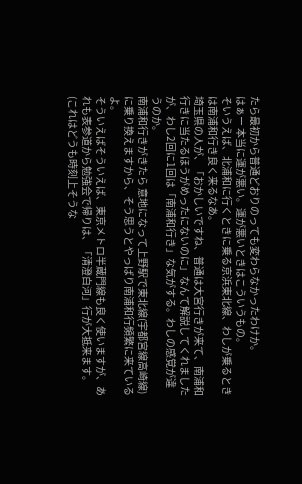たら最初から普通どおりのっても変わらなかったわけか。
はぁー 本当に運が悪い。運が悪いときはこういうもの。
そいうえば、北浦和に行くときに乗る京浜東北線、わしが乗るときは南浦和行き良く来るなあ。
埼玉県の人が、「おかしいですね、普通は大宮行きが来て、南浦和行きに当たるほうがめったにないのに」なんて解説してくれましたが、わし2回に1回は「南浦和行き」な気がする。わしの感覚が違うのか。
南浦和行きがきたら 意地になって上野駅で東北線(宇都宮線高崎線)に乗り換えますから、そう思うとやっぱり南浦和行頻繁に来ているよ。
そういえばそういえば、東京メトロ半蔵門線も良く使いますが、あれも表参道から勉強会で帰りは、「清澄白河」行が大抵来ます。(これはどうも時刻上そうな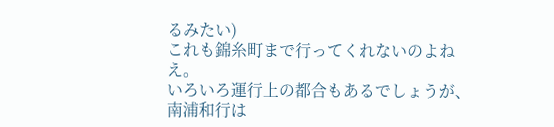るみたい)
これも錦糸町まで行ってくれないのよねえ。
いろいろ運行上の都合もあるでしょうが、南浦和行は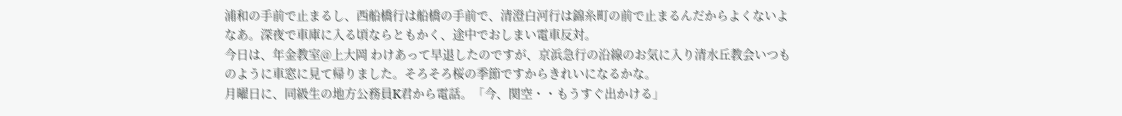浦和の手前で止まるし、西船橋行は船橋の手前で、清澄白河行は錦糸町の前で止まるんだからよくないよなあ。深夜で車庫に入る頃ならともかく、途中でおしまい電車反対。
今日は、年金教室@上大岡 わけあって早退したのですが、京浜急行の沿線のお気に入り清水丘教会いつものように車窓に見て帰りました。そろそろ桜の季節ですからきれいになるかな。
月曜日に、同級生の地方公務員K君から電話。「今、関空・・もうすぐ出かける」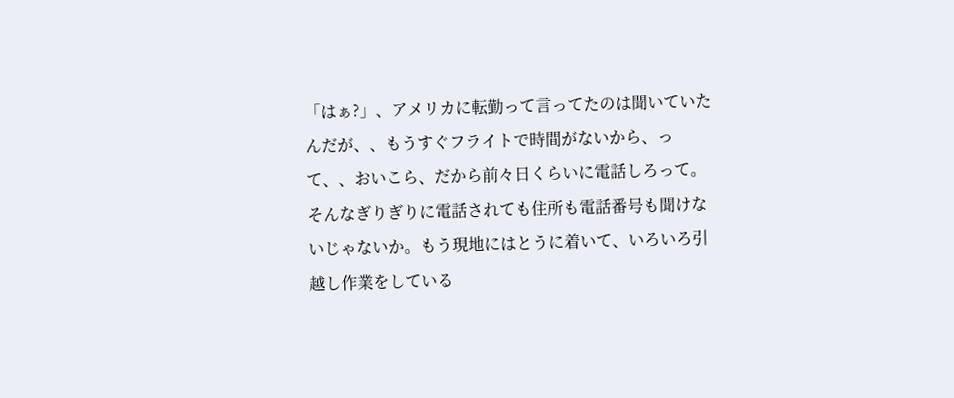「はぁ?」、アメリカに転勤って言ってたのは聞いていたんだが、、もうすぐフライトで時間がないから、って、、おいこら、だから前々日くらいに電話しろって。そんなぎりぎりに電話されても住所も電話番号も聞けないじゃないか。もう現地にはとうに着いて、いろいろ引越し作業をしている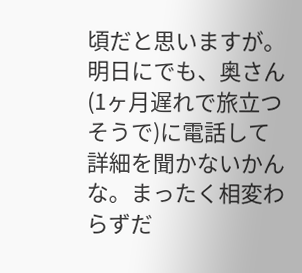頃だと思いますが。
明日にでも、奥さん(1ヶ月遅れで旅立つそうで)に電話して詳細を聞かないかんな。まったく相変わらずだ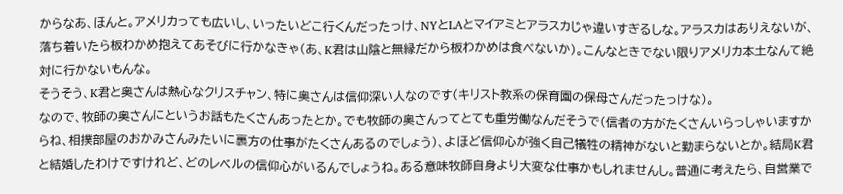からなあ、ほんと。アメリカっても広いし、いったいどこ行くんだったっけ、NYとLAとマイアミとアラスカじゃ違いすぎるしな。アラスカはありえないが、落ち着いたら板わかめ抱えてあそびに行かなきゃ(あ、K君は山陰と無縁だから板わかめは食べないか)。こんなときでない限りアメリカ本土なんて絶対に行かないもんな。
そうそう、K君と奥さんは熱心なクリスチャン、特に奥さんは信仰深い人なのです(キリスト教系の保育園の保母さんだったっけな)。
なので、牧師の奥さんにというお話もたくさんあったとか。でも牧師の奥さんってとても重労働なんだそうで(信者の方がたくさんいらっしゃいますからね、相撲部屋のおかみさんみたいに裏方の仕事がたくさんあるのでしょう)、よほど信仰心が強く自己犠牲の精神がないと勤まらないとか。結局K君と結婚したわけですけれど、どのレベルの信仰心がいるんでしょうね。ある意味牧師自身より大変な仕事かもしれませんし。普通に考えたら、自営業で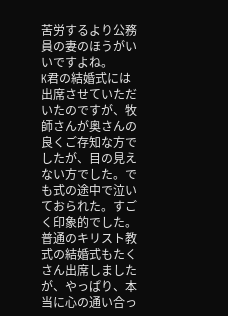苦労するより公務員の妻のほうがいいですよね。
K君の結婚式には出席させていただいたのですが、牧師さんが奥さんの良くご存知な方でしたが、目の見えない方でした。でも式の途中で泣いておられた。すごく印象的でした。
普通のキリスト教式の結婚式もたくさん出席しましたが、やっぱり、本当に心の通い合っ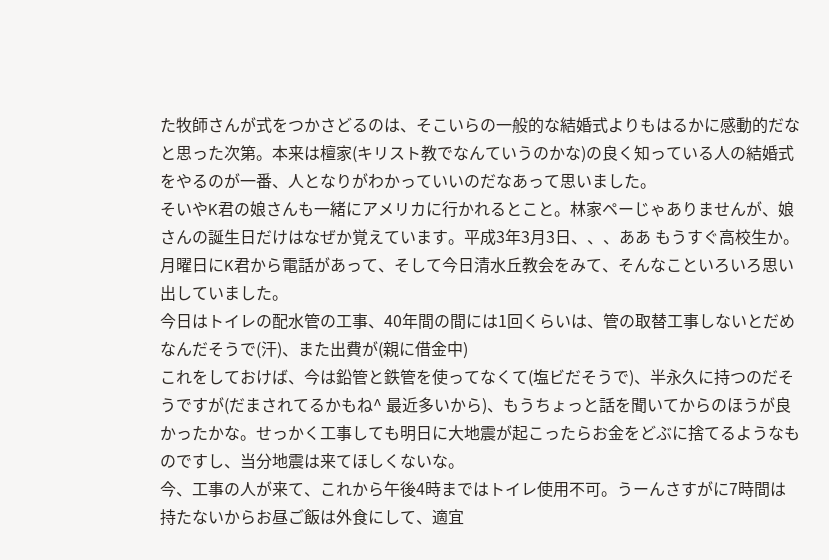た牧師さんが式をつかさどるのは、そこいらの一般的な結婚式よりもはるかに感動的だなと思った次第。本来は檀家(キリスト教でなんていうのかな)の良く知っている人の結婚式をやるのが一番、人となりがわかっていいのだなあって思いました。
そいやK君の娘さんも一緒にアメリカに行かれるとこと。林家ペーじゃありませんが、娘さんの誕生日だけはなぜか覚えています。平成3年3月3日、、、ああ もうすぐ高校生か。
月曜日にK君から電話があって、そして今日清水丘教会をみて、そんなこといろいろ思い出していました。
今日はトイレの配水管の工事、40年間の間には1回くらいは、管の取替工事しないとだめなんだそうで(汗)、また出費が(親に借金中)
これをしておけば、今は鉛管と鉄管を使ってなくて(塩ビだそうで)、半永久に持つのだそうですが(だまされてるかもね^ 最近多いから)、もうちょっと話を聞いてからのほうが良かったかな。せっかく工事しても明日に大地震が起こったらお金をどぶに捨てるようなものですし、当分地震は来てほしくないな。
今、工事の人が来て、これから午後4時まではトイレ使用不可。うーんさすがに7時間は持たないからお昼ご飯は外食にして、適宜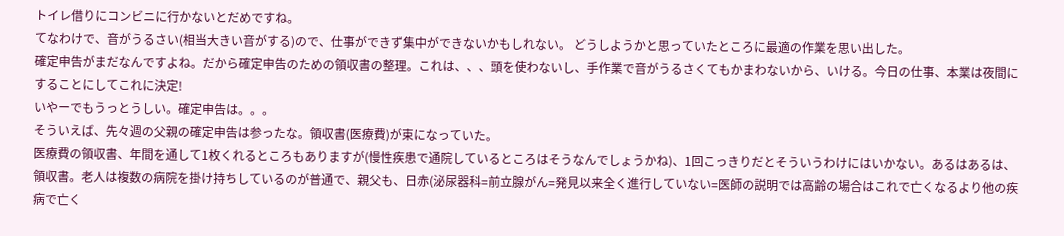トイレ借りにコンビニに行かないとだめですね。
てなわけで、音がうるさい(相当大きい音がする)ので、仕事ができず集中ができないかもしれない。 どうしようかと思っていたところに最適の作業を思い出した。
確定申告がまだなんですよね。だから確定申告のための領収書の整理。これは、、、頭を使わないし、手作業で音がうるさくてもかまわないから、いける。今日の仕事、本業は夜間にすることにしてこれに決定!
いやーでもうっとうしい。確定申告は。。。
そういえば、先々週の父親の確定申告は参ったな。領収書(医療費)が束になっていた。
医療費の領収書、年間を通して1枚くれるところもありますが(慢性疾患で通院しているところはそうなんでしょうかね)、1回こっきりだとそういうわけにはいかない。あるはあるは、領収書。老人は複数の病院を掛け持ちしているのが普通で、親父も、日赤(泌尿器科=前立腺がん=発見以来全く進行していない=医師の説明では高齢の場合はこれで亡くなるより他の疾病で亡く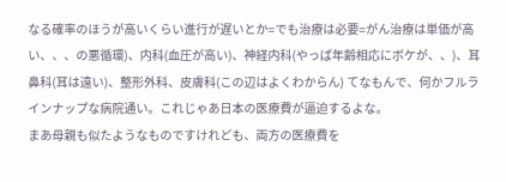なる確率のほうが高いくらい進行が遅いとか=でも治療は必要=がん治療は単価が高い、、、の悪循環)、内科(血圧が高い)、神経内科(やっぱ年齢相応にボケが、、)、耳鼻科(耳は遠い)、整形外科、皮膚科(この辺はよくわからん) てなもんで、何かフルラインナップな病院通い。これじゃあ日本の医療費が逼迫するよな。
まあ母親も似たようなものですけれども、両方の医療費を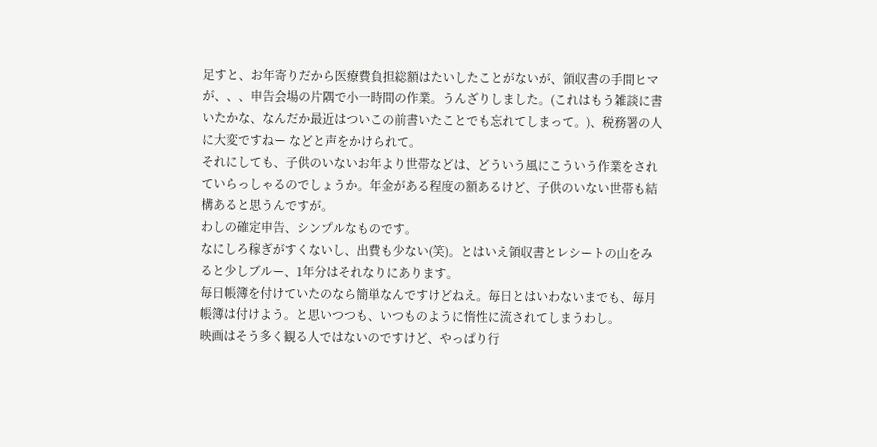足すと、お年寄りだから医療費負担総額はたいしたことがないが、領収書の手間ヒマが、、、申告会場の片隅で小一時間の作業。うんざりしました。(これはもう雑談に書いたかな、なんだか最近はついこの前書いたことでも忘れてしまって。)、税務署の人に大変ですねー などと声をかけられて。
それにしても、子供のいないお年より世帯などは、どういう風にこういう作業をされていらっしゃるのでしょうか。年金がある程度の額あるけど、子供のいない世帯も結構あると思うんですが。
わしの確定申告、シンプルなものです。
なにしろ稼ぎがすくないし、出費も少ない(笑)。とはいえ領収書とレシートの山をみると少しブルー、1年分はそれなりにあります。
毎日帳簿を付けていたのなら簡単なんですけどねえ。毎日とはいわないまでも、毎月帳簿は付けよう。と思いつつも、いつものように惰性に流されてしまうわし。
映画はそう多く観る人ではないのですけど、やっぱり行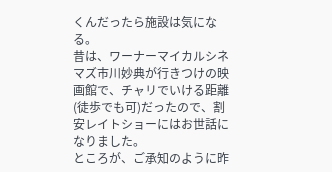くんだったら施設は気になる。
昔は、ワーナーマイカルシネマズ市川妙典が行きつけの映画館で、チャリでいける距離(徒歩でも可)だったので、割安レイトショーにはお世話になりました。
ところが、ご承知のように昨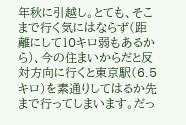年秋に引越し。とても、そこまで行く気にはならず(距離にして10キロ弱もあるから)、今の住まいからだと反対方向に行くと東京駅(6.5キロ)を素通りしてはるか先まで行ってしまいます。だっ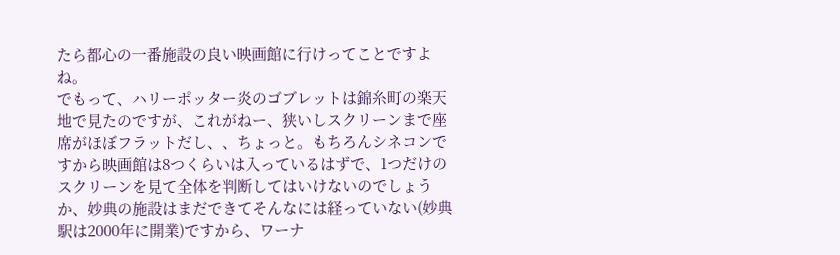たら都心の一番施設の良い映画館に行けってことですよね。
でもって、ハリーポッター炎のゴブレットは錦糸町の楽天地で見たのですが、これがねー、狭いしスクリーンまで座席がほぼフラットだし、、ちょっと。もちろんシネコンですから映画館は8つくらいは入っているはずで、1つだけのスクリーンを見て全体を判断してはいけないのでしょうか、妙典の施設はまだできてそんなには経っていない(妙典駅は2000年に開業)ですから、ワーナ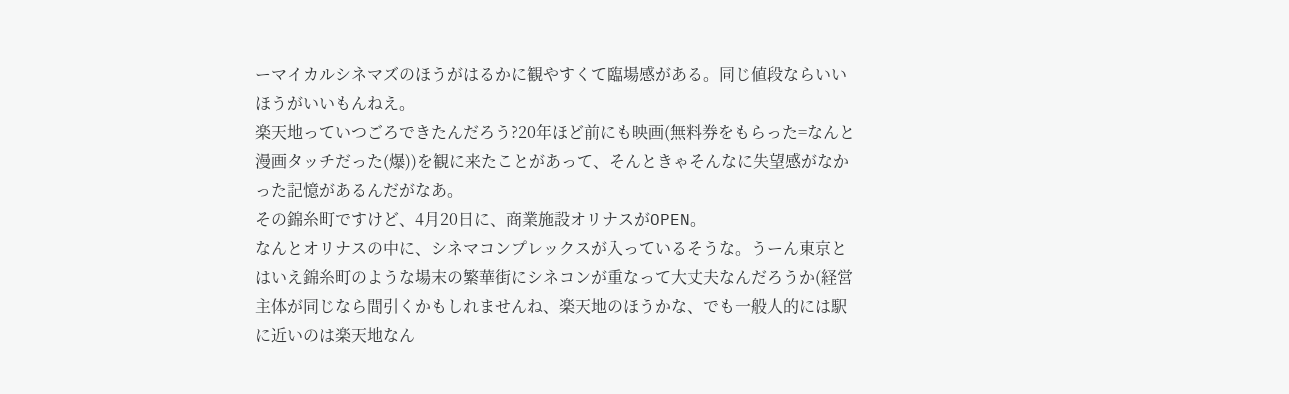ーマイカルシネマズのほうがはるかに観やすくて臨場感がある。同じ値段ならいいほうがいいもんねえ。
楽天地っていつごろできたんだろう?20年ほど前にも映画(無料券をもらった=なんと漫画タッチだった(爆))を観に来たことがあって、そんときゃそんなに失望感がなかった記憶があるんだがなあ。
その錦糸町ですけど、4月20日に、商業施設オリナスがOPEN。
なんとオリナスの中に、シネマコンプレックスが入っているそうな。うーん東京とはいえ錦糸町のような場末の繁華街にシネコンが重なって大丈夫なんだろうか(経営主体が同じなら間引くかもしれませんね、楽天地のほうかな、でも一般人的には駅に近いのは楽天地なん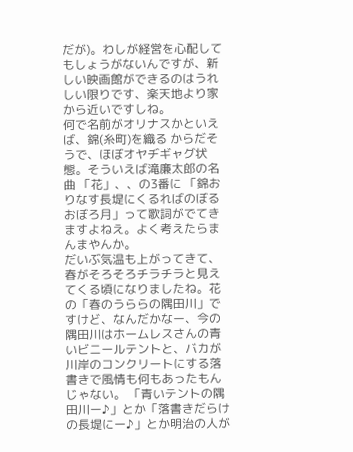だが)。わしが経営を心配してもしょうがないんですが、新しい映画館ができるのはうれしい限りです、楽天地より家から近いですしね。
何で名前がオリナスかといえば、錦(糸町)を織る からだそうで、ほぼオヤヂギャグ状態。そういえば滝廉太郎の名曲 「花」、、の3番に 「錦おりなす長堤にくるればのぼるおぼろ月」って歌詞がでてきますよねえ。よく考えたらまんまやんか。
だいぶ気温も上がってきて、春がそろそろチラチラと見えてくる頃になりましたね。花の「春のうららの隅田川」ですけど、なんだかなー、今の隅田川はホームレスさんの青いビニールテントと、バカが川岸のコンクリートにする落書きで風情も何もあったもんじゃない。 「青いテントの隅田川ー♪」とか「落書きだらけの長堤にー♪」とか明治の人が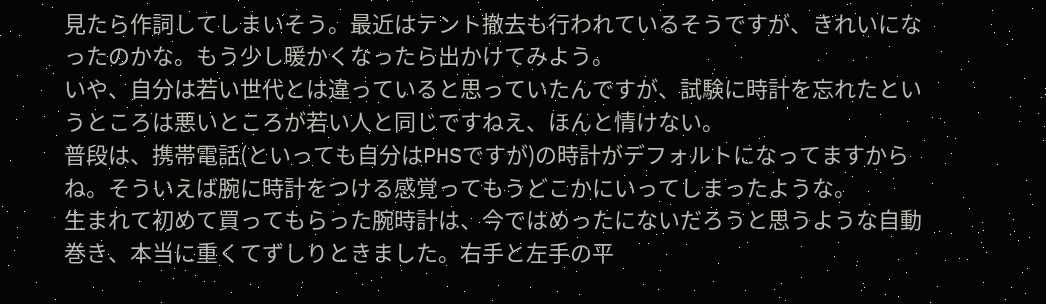見たら作詞してしまいそう。最近はテント撤去も行われているそうですが、きれいになったのかな。もう少し暖かくなったら出かけてみよう。
いや、自分は若い世代とは違っていると思っていたんですが、試験に時計を忘れたというところは悪いところが若い人と同じですねえ、ほんと情けない。
普段は、携帯電話(といっても自分はPHSですが)の時計がデフォルトになってますからね。そういえば腕に時計をつける感覚ってもうどこかにいってしまったような。
生まれて初めて買ってもらった腕時計は、今ではめったにないだろうと思うような自動巻き、本当に重くてずしりときました。右手と左手の平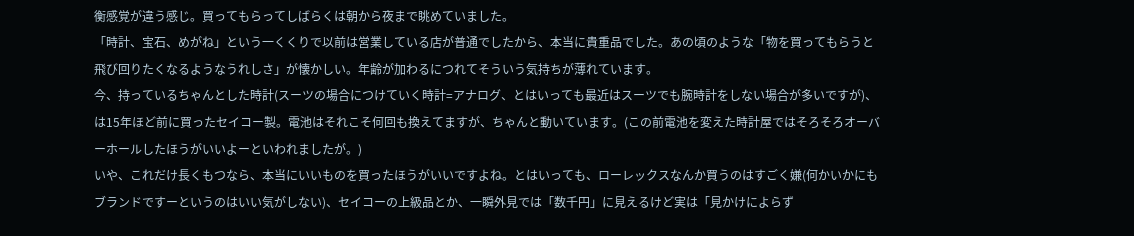衡感覚が違う感じ。買ってもらってしばらくは朝から夜まで眺めていました。
「時計、宝石、めがね」という一くくりで以前は営業している店が普通でしたから、本当に貴重品でした。あの頃のような「物を買ってもらうと飛び回りたくなるようなうれしさ」が懐かしい。年齢が加わるにつれてそういう気持ちが薄れています。
今、持っているちゃんとした時計(スーツの場合につけていく時計=アナログ、とはいっても最近はスーツでも腕時計をしない場合が多いですが)、は15年ほど前に買ったセイコー製。電池はそれこそ何回も換えてますが、ちゃんと動いています。(この前電池を変えた時計屋ではそろそろオーバーホールしたほうがいいよーといわれましたが。)
いや、これだけ長くもつなら、本当にいいものを買ったほうがいいですよね。とはいっても、ローレックスなんか買うのはすごく嫌(何かいかにもブランドですーというのはいい気がしない)、セイコーの上級品とか、一瞬外見では「数千円」に見えるけど実は「見かけによらず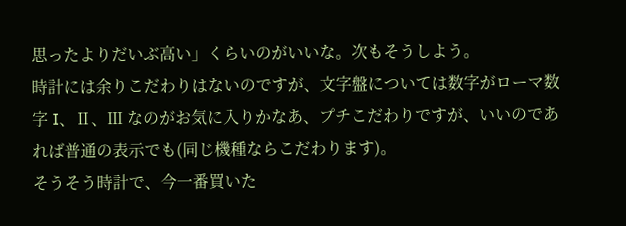思ったよりだいぶ高い」くらいのがいいな。次もそうしよう。
時計には余りこだわりはないのですが、文字盤については数字がローマ数字 I、Ⅱ、Ⅲ なのがお気に入りかなあ、プチこだわりですが、いいのであれば普通の表示でも(同じ機種ならこだわります)。
そうそう時計で、今一番買いた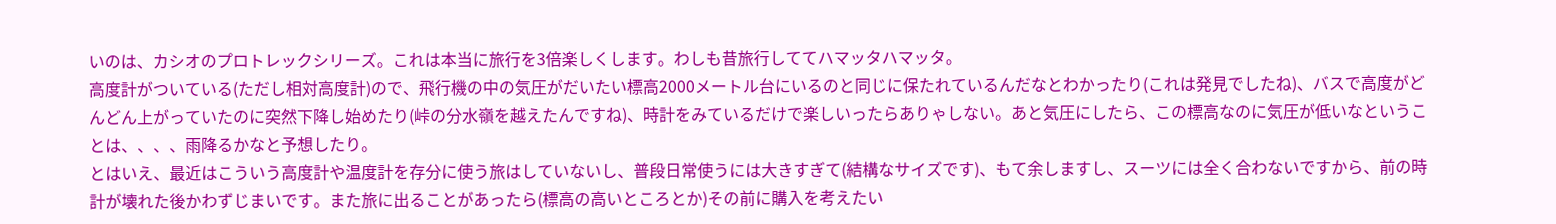いのは、カシオのプロトレックシリーズ。これは本当に旅行を3倍楽しくします。わしも昔旅行しててハマッタハマッタ。
高度計がついている(ただし相対高度計)ので、飛行機の中の気圧がだいたい標高2000メートル台にいるのと同じに保たれているんだなとわかったり(これは発見でしたね)、バスで高度がどんどん上がっていたのに突然下降し始めたり(峠の分水嶺を越えたんですね)、時計をみているだけで楽しいったらありゃしない。あと気圧にしたら、この標高なのに気圧が低いなということは、、、、雨降るかなと予想したり。
とはいえ、最近はこういう高度計や温度計を存分に使う旅はしていないし、普段日常使うには大きすぎて(結構なサイズです)、もて余しますし、スーツには全く合わないですから、前の時計が壊れた後かわずじまいです。また旅に出ることがあったら(標高の高いところとか)その前に購入を考えたい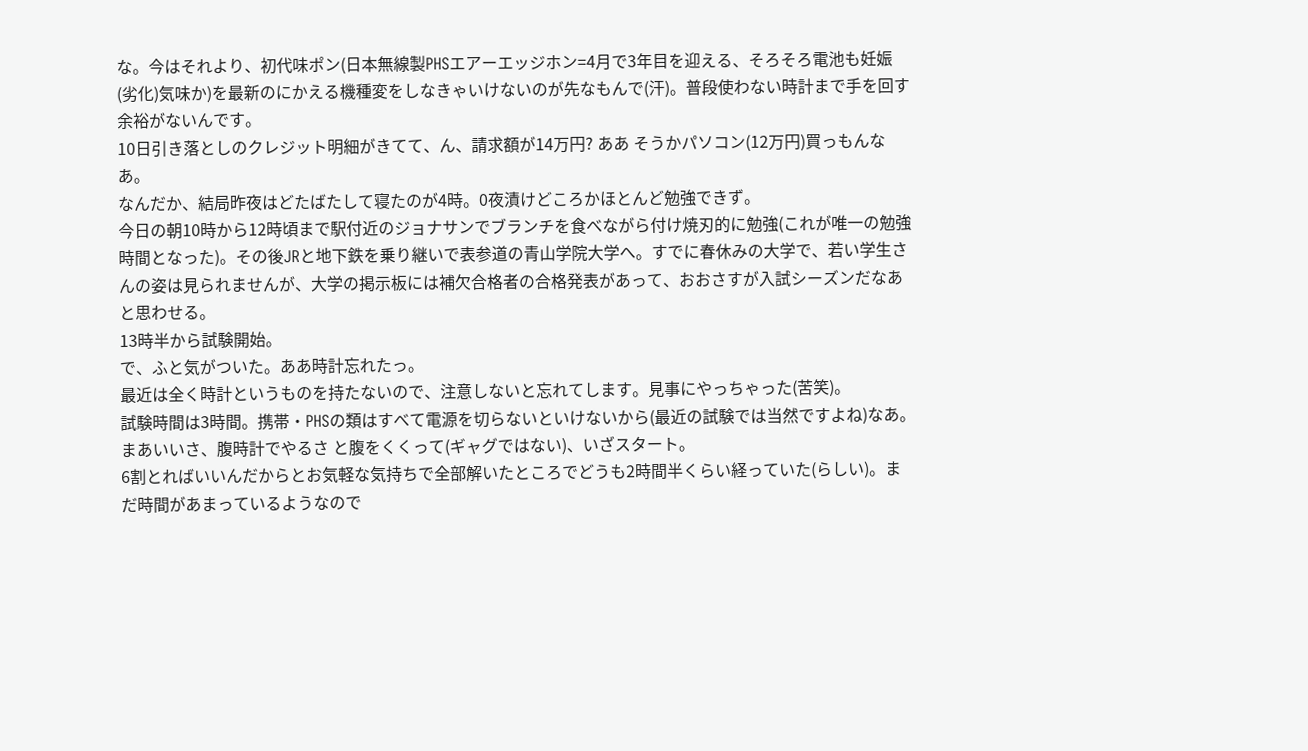な。今はそれより、初代味ポン(日本無線製PHSエアーエッジホン=4月で3年目を迎える、そろそろ電池も妊娠(劣化)気味か)を最新のにかえる機種変をしなきゃいけないのが先なもんで(汗)。普段使わない時計まで手を回す余裕がないんです。
10日引き落としのクレジット明細がきてて、ん、請求額が14万円? ああ そうかパソコン(12万円)買っもんなあ。
なんだか、結局昨夜はどたばたして寝たのが4時。0夜漬けどころかほとんど勉強できず。
今日の朝10時から12時頃まで駅付近のジョナサンでブランチを食べながら付け焼刃的に勉強(これが唯一の勉強時間となった)。その後JRと地下鉄を乗り継いで表参道の青山学院大学へ。すでに春休みの大学で、若い学生さんの姿は見られませんが、大学の掲示板には補欠合格者の合格発表があって、おおさすが入試シーズンだなあと思わせる。
13時半から試験開始。
で、ふと気がついた。ああ時計忘れたっ。
最近は全く時計というものを持たないので、注意しないと忘れてします。見事にやっちゃった(苦笑)。
試験時間は3時間。携帯・PHSの類はすべて電源を切らないといけないから(最近の試験では当然ですよね)なあ。
まあいいさ、腹時計でやるさ と腹をくくって(ギャグではない)、いざスタート。
6割とればいいんだからとお気軽な気持ちで全部解いたところでどうも2時間半くらい経っていた(らしい)。まだ時間があまっているようなので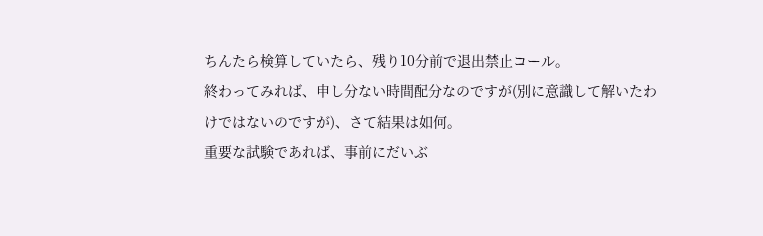ちんたら検算していたら、残り10分前で退出禁止コール。
終わってみれば、申し分ない時間配分なのですが(別に意識して解いたわけではないのですが)、さて結果は如何。
重要な試験であれば、事前にだいぶ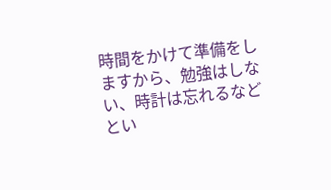時間をかけて準備をしますから、勉強はしない、時計は忘れるなどとい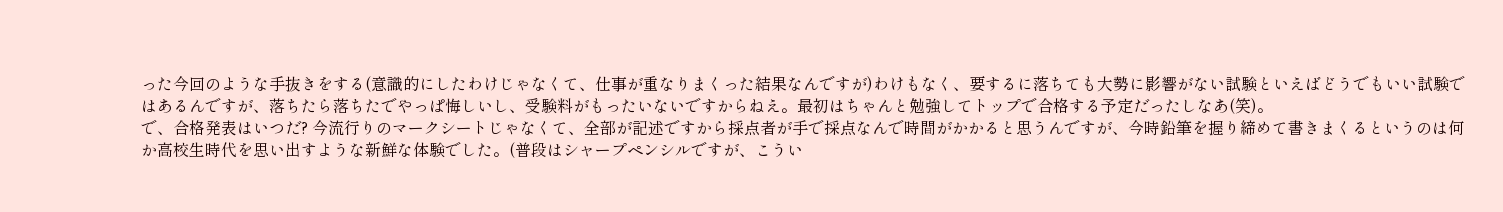った今回のような手抜きをする(意識的にしたわけじゃなくて、仕事が重なりまくった結果なんですが)わけもなく、要するに落ちても大勢に影響がない試験といえばどうでもいい試験ではあるんですが、落ちたら落ちたでやっぱ悔しいし、受験料がもったいないですからねえ。最初はちゃんと勉強してトップで合格する予定だったしなあ(笑)。
で、合格発表はいつだ? 今流行りのマークシートじゃなくて、全部が記述ですから採点者が手で採点なんで時間がかかると思うんですが、今時鉛筆を握り締めて書きまくるというのは何か高校生時代を思い出すような新鮮な体験でした。(普段はシャープペンシルですが、こうい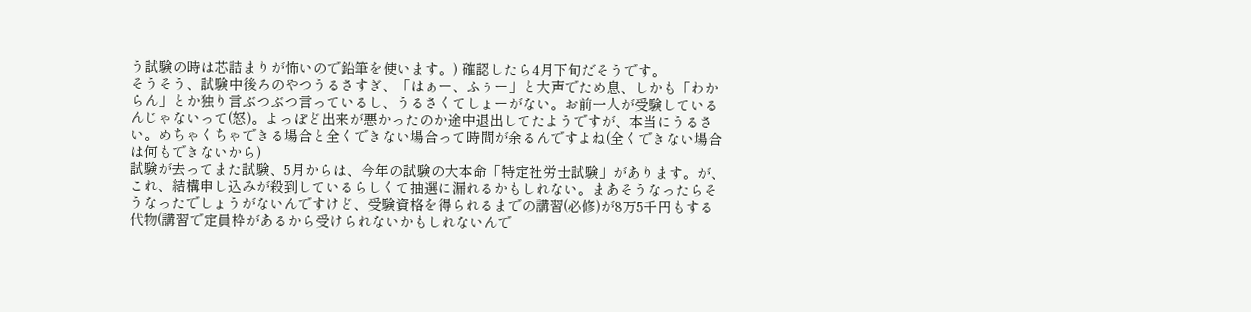う試験の時は芯詰まりが怖いので鉛筆を使います。) 確認したら4月下旬だそうです。
そうそう、試験中後ろのやつうるさすぎ、「はぁー、ふぅー」と大声でため息、しかも「わからん」とか独り言ぶつぶつ言っているし、うるさくてしょーがない。お前一人が受験しているんじゃないって(怒)。よっぽど出来が悪かったのか途中退出してたようですが、本当にうるさい。めちゃくちゃできる場合と全くできない場合って時間が余るんですよね(全くできない場合は何もできないから)
試験が去ってまた試験、5月からは、今年の試験の大本命「特定社労士試験」があります。が、これ、結構申し込みが殺到しているらしくて抽選に漏れるかもしれない。まあそうなったらそうなったでしょうがないんですけど、受験資格を得られるまでの講習(必修)が8万5千円もする代物(講習で定員枠があるから受けられないかもしれないんで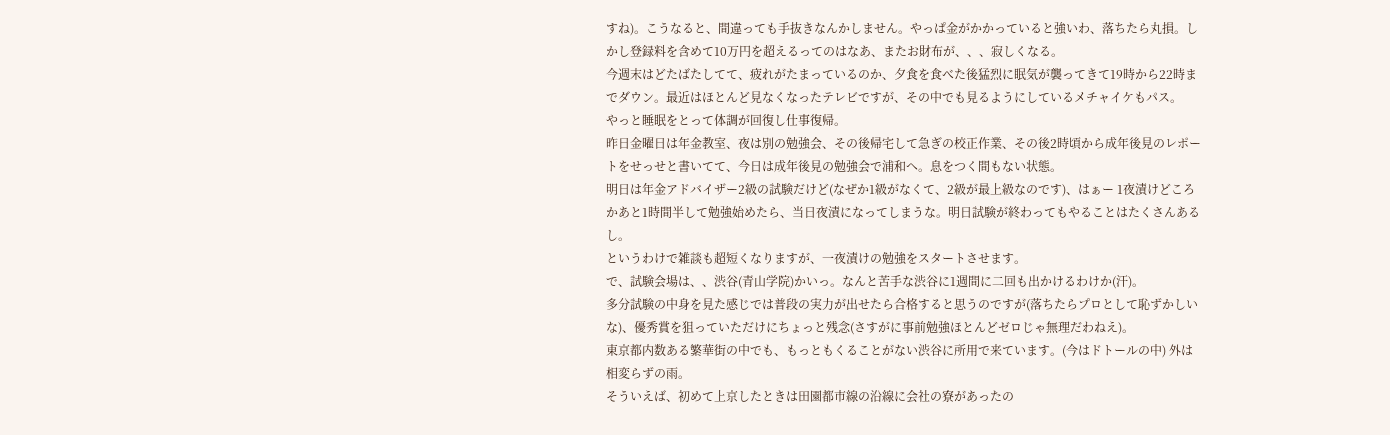すね)。こうなると、間違っても手抜きなんかしません。やっぱ金がかかっていると強いわ、落ちたら丸損。しかし登録料を含めて10万円を超えるってのはなあ、またお財布が、、、寂しくなる。
今週末はどたばたしてて、疲れがたまっているのか、夕食を食べた後猛烈に眠気が襲ってきて19時から22時までダウン。最近はほとんど見なくなったテレビですが、その中でも見るようにしているメチャイケもパス。
やっと睡眠をとって体調が回復し仕事復帰。
昨日金曜日は年金教室、夜は別の勉強会、その後帰宅して急ぎの校正作業、その後2時頃から成年後見のレポートをせっせと書いてて、今日は成年後見の勉強会で浦和へ。息をつく間もない状態。
明日は年金アドバイザー2級の試験だけど(なぜか1級がなくて、2級が最上級なのです)、はぁー 1夜漬けどころかあと1時間半して勉強始めたら、当日夜漬になってしまうな。明日試験が終わってもやることはたくさんあるし。
というわけで雑談も超短くなりますが、一夜漬けの勉強をスタートさせます。
で、試験会場は、、渋谷(青山学院)かいっ。なんと苦手な渋谷に1週間に二回も出かけるわけか(汗)。
多分試験の中身を見た感じでは普段の実力が出せたら合格すると思うのですが(落ちたらプロとして恥ずかしいな)、優秀賞を狙っていただけにちょっと残念(さすがに事前勉強ほとんどゼロじゃ無理だわねえ)。
東京都内数ある繁華街の中でも、もっともくることがない渋谷に所用で来ています。(今はドトールの中) 外は相変らずの雨。
そういえば、初めて上京したときは田園都市線の沿線に会社の寮があったの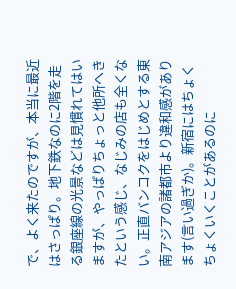で、よく来たのですが、本当に最近はさっぱり。地下鉄なのに2階を走る銀座線の光景などは見慣れてはいますが、やっぱりちょっと他所へきたという感じ、なじみの店も全くない。正直バンコクをはじめとする東南アジアの諸都市より違和感があります(言い過ぎか)。新宿にはちょくちょくいくことがあるのに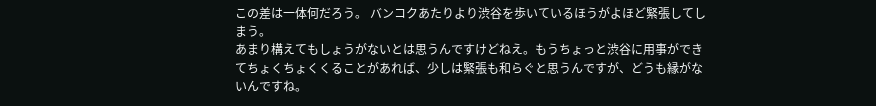この差は一体何だろう。 バンコクあたりより渋谷を歩いているほうがよほど緊張してしまう。
あまり構えてもしょうがないとは思うんですけどねえ。もうちょっと渋谷に用事ができてちょくちょくくることがあれば、少しは緊張も和らぐと思うんですが、どうも縁がないんですね。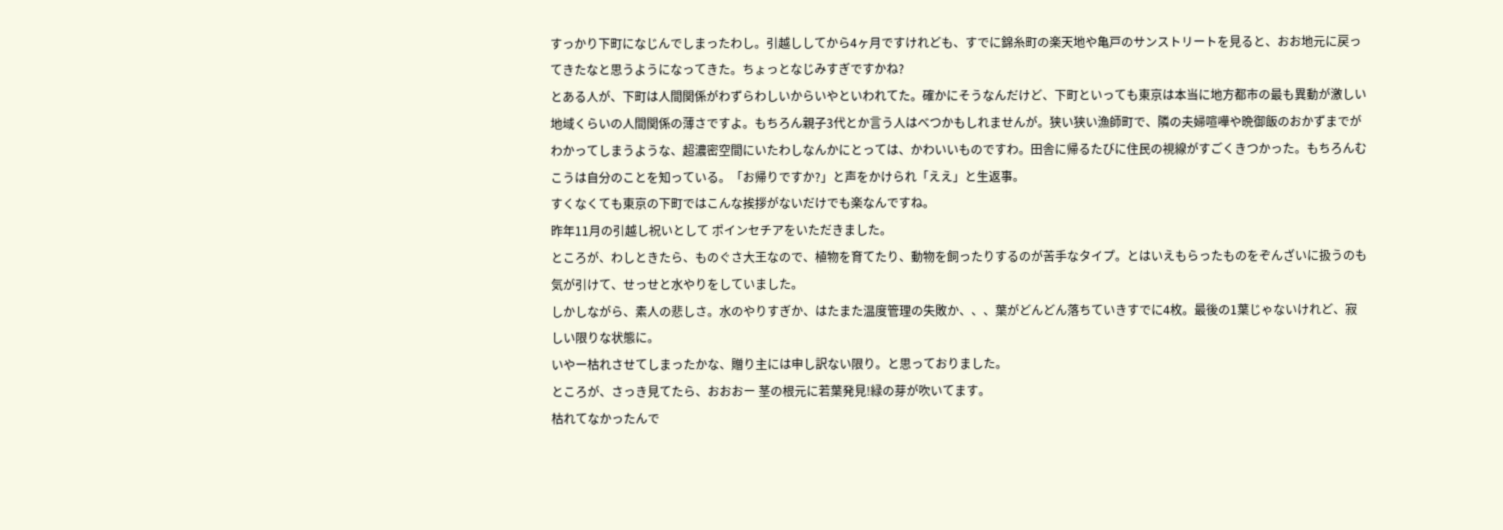すっかり下町になじんでしまったわし。引越ししてから4ヶ月ですけれども、すでに錦糸町の楽天地や亀戸のサンストリートを見ると、おお地元に戻ってきたなと思うようになってきた。ちょっとなじみすぎですかね?
とある人が、下町は人間関係がわずらわしいからいやといわれてた。確かにそうなんだけど、下町といっても東京は本当に地方都市の最も異動が激しい地域くらいの人間関係の薄さですよ。もちろん親子3代とか言う人はべつかもしれませんが。狭い狭い漁師町で、隣の夫婦喧嘩や晩御飯のおかずまでがわかってしまうような、超濃密空間にいたわしなんかにとっては、かわいいものですわ。田舎に帰るたびに住民の視線がすごくきつかった。もちろんむこうは自分のことを知っている。「お帰りですか?」と声をかけられ「ええ」と生返事。
すくなくても東京の下町ではこんな挨拶がないだけでも楽なんですね。
昨年11月の引越し祝いとして ポインセチアをいただきました。
ところが、わしときたら、ものぐさ大王なので、植物を育てたり、動物を飼ったりするのが苦手なタイプ。とはいえもらったものをぞんざいに扱うのも気が引けて、せっせと水やりをしていました。
しかしながら、素人の悲しさ。水のやりすぎか、はたまた温度管理の失敗か、、、葉がどんどん落ちていきすでに4枚。最後の1葉じゃないけれど、寂しい限りな状態に。
いやー枯れさせてしまったかな、贈り主には申し訳ない限り。と思っておりました。
ところが、さっき見てたら、おおおー 茎の根元に若葉発見!緑の芽が吹いてます。
枯れてなかったんで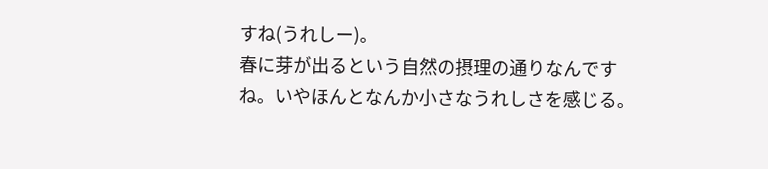すね(うれしー)。
春に芽が出るという自然の摂理の通りなんですね。いやほんとなんか小さなうれしさを感じる。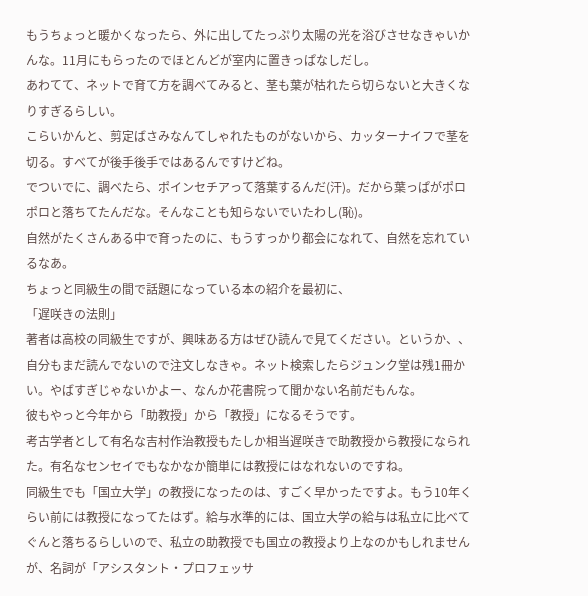もうちょっと暖かくなったら、外に出してたっぷり太陽の光を浴びさせなきゃいかんな。11月にもらったのでほとんどが室内に置きっぱなしだし。
あわてて、ネットで育て方を調べてみると、茎も葉が枯れたら切らないと大きくなりすぎるらしい。
こらいかんと、剪定ばさみなんてしゃれたものがないから、カッターナイフで茎を切る。すべてが後手後手ではあるんですけどね。
でついでに、調べたら、ポインセチアって落葉するんだ(汗)。だから葉っぱがポロポロと落ちてたんだな。そんなことも知らないでいたわし(恥)。
自然がたくさんある中で育ったのに、もうすっかり都会になれて、自然を忘れているなあ。
ちょっと同級生の間で話題になっている本の紹介を最初に、
「遅咲きの法則」
著者は高校の同級生ですが、興味ある方はぜひ読んで見てください。というか、、自分もまだ読んでないので注文しなきゃ。ネット検索したらジュンク堂は残1冊かい。やばすぎじゃないかよー、なんか花書院って聞かない名前だもんな。
彼もやっと今年から「助教授」から「教授」になるそうです。
考古学者として有名な吉村作治教授もたしか相当遅咲きで助教授から教授になられた。有名なセンセイでもなかなか簡単には教授にはなれないのですね。
同級生でも「国立大学」の教授になったのは、すごく早かったですよ。もう10年くらい前には教授になってたはず。給与水準的には、国立大学の給与は私立に比べてぐんと落ちるらしいので、私立の助教授でも国立の教授より上なのかもしれませんが、名詞が「アシスタント・プロフェッサ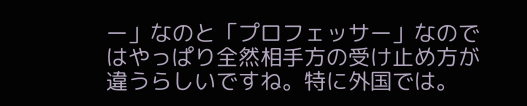ー」なのと「プロフェッサー」なのではやっぱり全然相手方の受け止め方が違うらしいですね。特に外国では。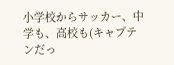小学校からサッカー、中学も、高校も(キャプテンだっ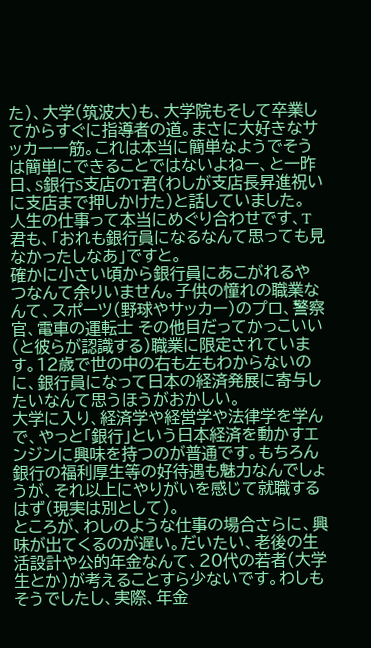た)、大学(筑波大)も、大学院もそして卒業してからすぐに指導者の道。まさに大好きなサッカー一筋。これは本当に簡単なようでそうは簡単にできることではないよねー、と一昨日、S銀行S支店のT君(わしが支店長昇進祝いに支店まで押しかけた)と話していました。
人生の仕事って本当にめぐり合わせです、T君も、「おれも銀行員になるなんて思っても見なかったしなあ」ですと。
確かに小さい頃から銀行員にあこがれるやつなんて余りいません。子供の憧れの職業なんて、スポーツ(野球やサッカー)のプロ、警察官、電車の運転士 その他目だってかっこいい(と彼らが認識する)職業に限定されています。12歳で世の中の右も左もわからないのに、銀行員になって日本の経済発展に寄与したいなんて思うほうがおかしい。
大学に入り、経済学や経営学や法律学を学んで、やっと「銀行」という日本経済を動かすエンジンに興味を持つのが普通です。もちろん銀行の福利厚生等の好待遇も魅力なんでしょうが、それ以上にやりがいを感じて就職するはず(現実は別として)。
ところが、わしのような仕事の場合さらに、興味が出てくるのが遅い。だいたい、老後の生活設計や公的年金なんて、20代の若者(大学生とか)が考えることすら少ないです。わしもそうでしたし、実際、年金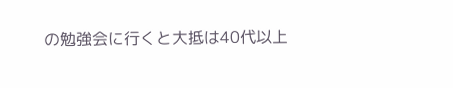の勉強会に行くと大抵は40代以上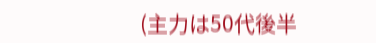(主力は50代後半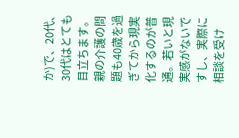か)で、20代、30代はとても目立ちます。親の介護の問題も40歳を過ぎてから現実化するのが普通。若いと現実感がないですし、実際に相談を受け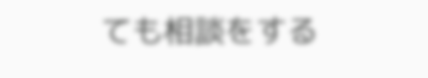ても相談をする